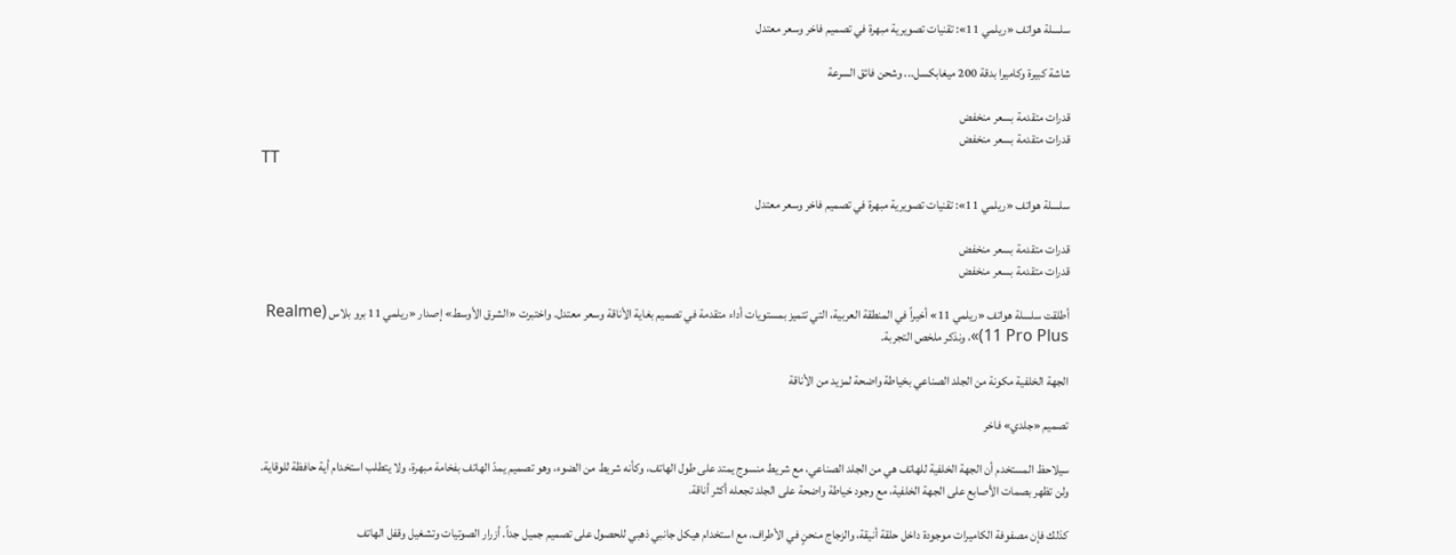سلسلة هواتف «ريلمي 11»: تقنيات تصويرية مبهرة في تصميم فاخر وسعر معتدل

شاشة كبيرة وكاميرا بدقة 200 ميغابكسل... وشحن فائق السرعة

قدرات متقدمة بسعر منخفض
قدرات متقدمة بسعر منخفض
TT

سلسلة هواتف «ريلمي 11»: تقنيات تصويرية مبهرة في تصميم فاخر وسعر معتدل

قدرات متقدمة بسعر منخفض
قدرات متقدمة بسعر منخفض

أطلقت سلسلة هواتف «ريلمي 11» أخيراً في المنطقة العربية، التي تتميز بمستويات أداء متقدمة في تصميم بغاية الأناقة وسعر معتدل. واختبرت «الشرق الأوسط» إصدار «ريلمي 11 برو بلاس (Realme 11 Pro Plus)»، ونذكر ملخص التجربة.

الجهة الخلفية مكونة من الجلد الصناعي بخياطة واضحة لمزيد من الأناقة

تصميم «جلدي» فاخر

سيلاحظ المستخدم أن الجهة الخلفية للهاتف هي من الجلد الصناعي، مع شريط منسوج يمتد على طول الهاتف، وكأنه شريط من الضوء، وهو تصميم يمدّ الهاتف بفخامة مبهرة، ولا يتطلب استخدام أية حافظة للوقاية. ولن تظهر بصمات الأصابع على الجهة الخلفية، مع وجود خياطة واضحة على الجلد تجعله أكثر أناقة.

كذلك فإن مصفوفة الكاميرات موجودة داخل حلقة أنيقة، والزجاج منحنٍ في الأطراف، مع استخدام هيكل جانبي ذهبي للحصول على تصميم جميل جداً. أزرار الصوتيات وتشغيل وقفل الهاتف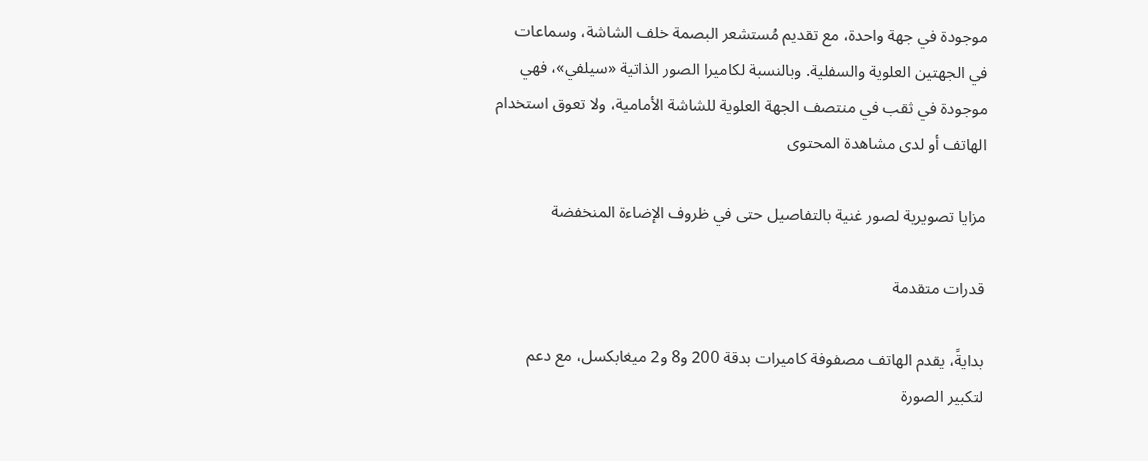موجودة في جهة واحدة، مع تقديم مُستشعر البصمة خلف الشاشة، وسماعات في الجهتين العلوية والسفلية. وبالنسبة لكاميرا الصور الذاتية «سيلفي»، فهي موجودة في ثقب في منتصف الجهة العلوية للشاشة الأمامية، ولا تعوق استخدام الهاتف أو لدى مشاهدة المحتوى

مزايا تصويرية لصور غنية بالتفاصيل حتى في ظروف الإضاءة المنخفضة

قدرات متقدمة

بدايةً، يقدم الهاتف مصفوفة كاميرات بدقة 200 و8 و2 ميغابكسل، مع دعم لتكبير الصورة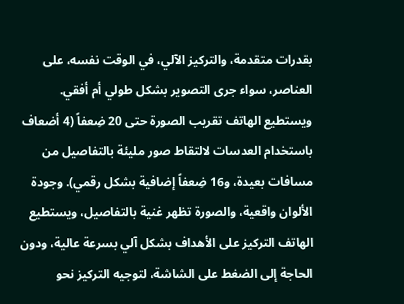بقدرات متقدمة، والتركيز الآلي، في الوقت نفسه، على العناصر، سواء جرى التصوير بشكل طولي أم أفقي. ويستطيع الهاتف تقريب الصورة حتى 20 ضِعفاً (4 أضعاف باستخدام العدسات لالتقاط صور مليئة بالتفاصيل من مسافات بعيدة، و16 ضِعفاً إضافية بشكل رقمي). وجودة الألوان واقعية، والصورة تظهر غنية بالتفاصيل، ويستطيع الهاتف التركيز على الأهداف بشكل آلي بسرعة عالية، ودون الحاجة إلى الضغط على الشاشة، لتوجيه التركيز نحو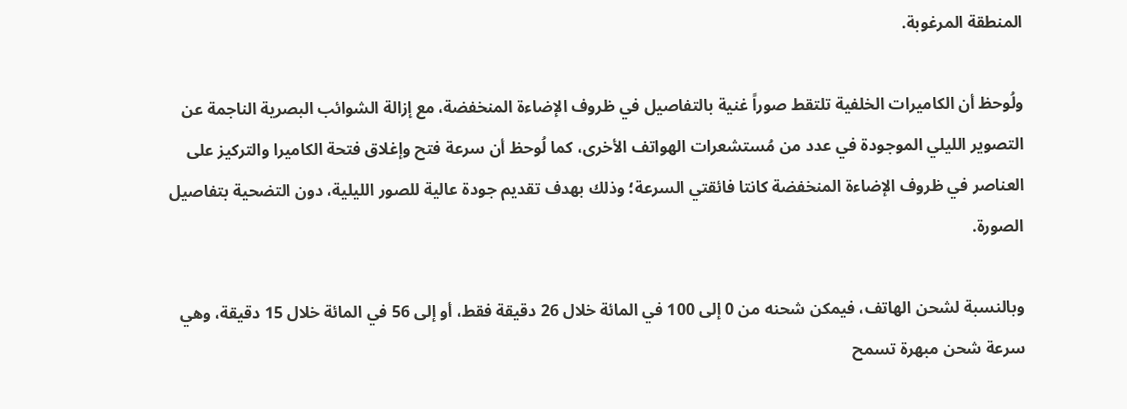المنطقة المرغوبة.

ولُوحظ أن الكاميرات الخلفية تلتقط صوراً غنية بالتفاصيل في ظروف الإضاءة المنخفضة، مع إزالة الشوائب البصرية الناجمة عن التصوير الليلي الموجودة في عدد من مُستشعرات الهواتف الأخرى، كما لُوحظ أن سرعة فتح وإغلاق فتحة الكاميرا والتركيز على العناصر في ظروف الإضاءة المنخفضة كانتا فائقتي السرعة؛ وذلك بهدف تقديم جودة عالية للصور الليلية، دون التضحية بتفاصيل الصورة.

وبالنسبة لشحن الهاتف، فيمكن شحنه من 0 إلى 100 في المائة خلال 26 دقيقة فقط، أو إلى 56 في المائة خلال 15 دقيقة، وهي سرعة شحن مبهرة تسمح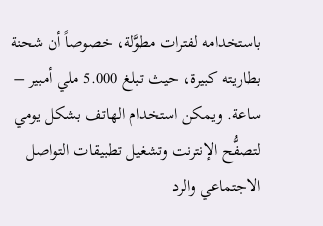باستخدامه لفترات مطوَّلة، خصوصاً أن شحنة بطاريته كبيرة، حيث تبلغ 5.000 ملي أمبير – ساعة. ويمكن استخدام الهاتف بشكل يومي لتصفُّح الإنترنت وتشغيل تطبيقات التواصل الاجتماعي والرد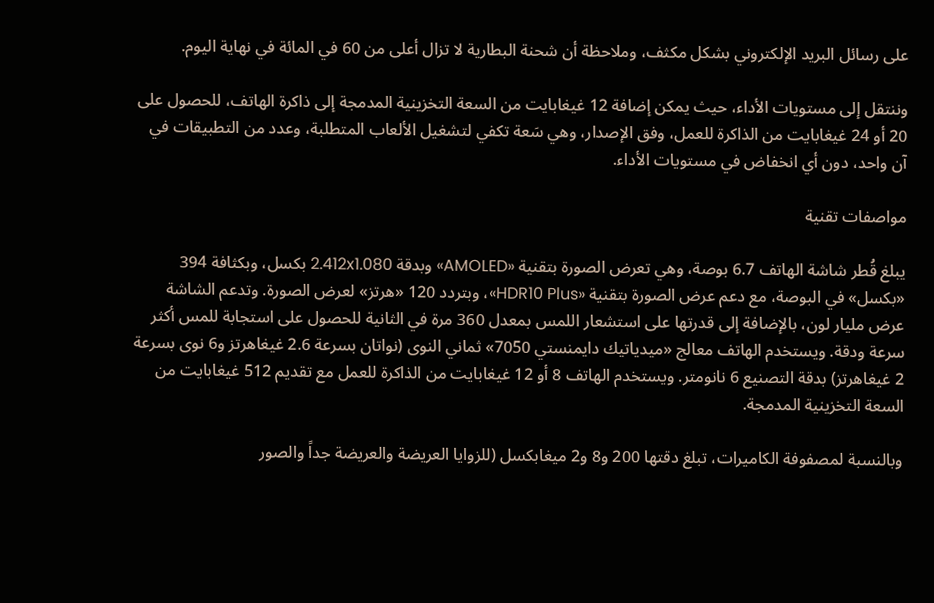على رسائل البريد الإلكتروني بشكل مكثف، وملاحظة أن شحنة البطارية لا تزال أعلى من 60 في المائة في نهاية اليوم.

وننتقل إلى مستويات الأداء، حيث يمكن إضافة 12 غيغابايت من السعة التخزينية المدمجة إلى ذاكرة الهاتف، للحصول على 20 أو 24 غيغابايت من الذاكرة للعمل، وفق الإصدار، وهي سَعة تكفي لتشغيل الألعاب المتطلبة، وعدد من التطبيقات في آن واحد، دون أي انخفاض في مستويات الأداء.

مواصفات تقنية

يبلغ قُطر شاشة الهاتف 6.7 بوصة، وهي تعرض الصورة بتقنية «AMOLED» وبدقة 2.412x1.080 بكسل، وبكثافة 394 «بكسل» في البوصة، مع دعم عرض الصورة بتقنية «HDR10 Plus»، وبتردد 120 «هرتز» لعرض الصورة. وتدعم الشاشة عرض مليار لون، بالإضافة إلى قدرتها على استشعار اللمس بمعدل 360 مرة في الثانية للحصول على استجابة للمس أكثر سرعة ودقة. ويستخدم الهاتف معالج «ميدياتيك دايمنستي 7050» ثماني النوى (نواتان بسرعة 2.6 غيغاهرتز و6 نوى بسرعة 2 غيغاهرتز) بدقة التصنيع 6 نانومتر. ويستخدم الهاتف 8 أو 12 غيغابايت من الذاكرة للعمل مع تقديم 512 غيغابايت من السعة التخزينية المدمجة.

وبالنسبة لمصفوفة الكاميرات، تبلغ دقتها 200 و8 و2 ميغابكسل (للزوايا العريضة والعريضة جداً والصور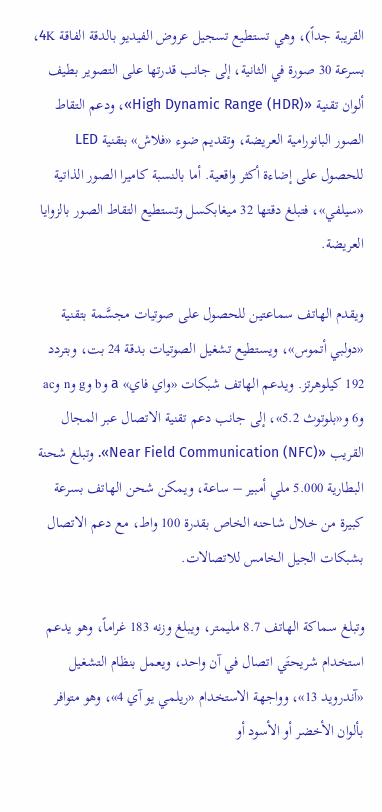القريبة جداً)، وهي تستطيع تسجيل عروض الفيديو بالدقة الفاقة 4K، بسرعة 30 صورة في الثانية، إلى جانب قدرتها على التصوير بطيف ألوان تقنية «High Dynamic Range (HDR)»، ودعم التقاط الصور البانورامية العريضة، وتقديم ضوء «فلاش» بتقنية LED للحصول على إضاءة أكثر واقعية. أما بالنسبة كاميرا الصور الذاتية «سيلفي»، فتبلغ دقتها 32 ميغابكسل وتستطيع التقاط الصور بالزوايا العريضة.

ويقدم الهاتف سماعتين للحصول على صوتيات مجسَّمة بتقنية «دولبي أتموس»، ويستطيع تشغيل الصوتيات بدقة 24 بت، وبتردد 192 كيلوهرتز. ويدعم الهاتف شبكات «واي فاي» a وb وg وn وac و6 و«بلوتوث 5.2»، إلى جانب دعم تقنية الاتصال عبر المجال القريب «Near Field Communication (NFC)». وتبلغ شحنة البطارية 5.000 ملي أمبير – ساعة، ويمكن شحن الهاتف بسرعة كبيرة من خلال شاحنه الخاص بقدرة 100 واط، مع دعم الاتصال بشبكات الجيل الخامس للاتصالات.

وتبلغ سماكة الهاتف 8.7 مليمتر، ويبلغ وزنه 183 غراماً، وهو يدعم استخدام شريحتَي اتصال في آن واحد، ويعمل بنظام التشغيل «آندرويد 13»، وواجهة الاستخدام «ريلمي يو آي 4»، وهو متوافر بألوان الأخضر أو الأسود أو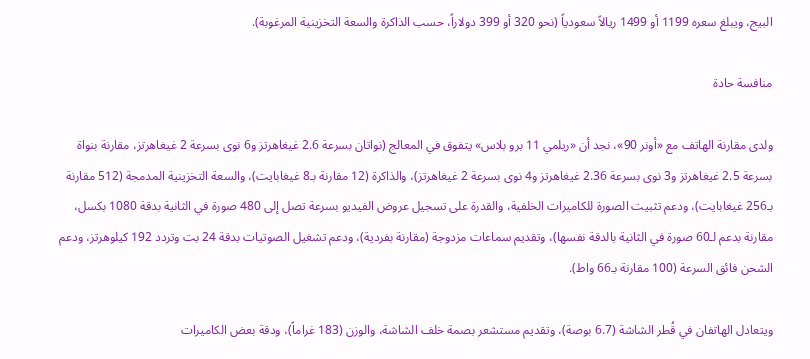البيج، ويبلغ سعره 1199 أو 1499 ريالاً سعودياً (نحو 320 أو 399 دولاراً، حسب الذاكرة والسعة التخزينية المرغوبة).

منافسة حادة

ولدى مقارنة الهاتف مع «أونر 90»، نجد أن «ريلمي 11 برو بلاس» يتفوق في المعالج (نواتان بسرعة 2.6 غيغاهرتز و6 نوى بسرعة 2 غيغاهرتز، مقارنة بنواة بسرعة 2.5 غيغاهرتز و3 نوى بسرعة 2.36 غيغاهرتز و4 نوى بسرعة 2 غيغاهرتز)، والذاكرة (12 مقارنة بـ8 غيغابايت)، والسعة التخزينية المدمجة (512 مقارنة بـ256 غيغابايت)، ودعم تثبيت الصورة للكاميرات الخلفية، والقدرة على تسجيل عروض الفيديو بسرعة تصل إلى 480 صورة في الثانية بدقة 1080 بكسل، مقارنة بدعم لـ60 صورة في الثانية بالدقة نفسها)، وتقديم سماعات مزدوجة (مقارنة بفردية)، ودعم تشغيل الصوتيات بدقة 24 بت وتردد 192 كيلوهرتز، ودعم الشحن فائق السرعة (100 مقارنة بـ66 واط).

ويتعادل الهاتفان في قُطر الشاشة (6.7 بوصة)، وتقديم مستشعر بصمة خلف الشاشة، والوزن (183 غراماً)، ودقة بعض الكاميرات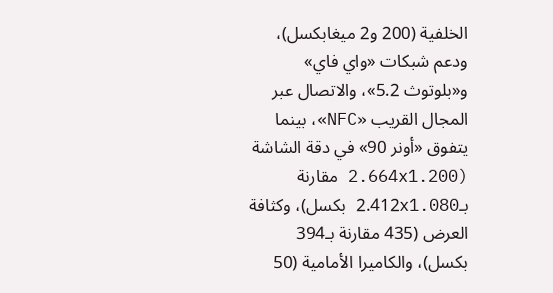الخلفية (200 و2 ميغابكسل)، ودعم شبكات «واي فاي» و«بلوتوث 5.2»، والاتصال عبر المجال القريب «NFC»، بينما يتفوق «أونر 90» في دقة الشاشة (2.664x1.200 مقارنة بـ2.412x1.080 بكسل)، وكثافة العرض (435 مقارنة بـ394 بكسل)، والكاميرا الأمامية (50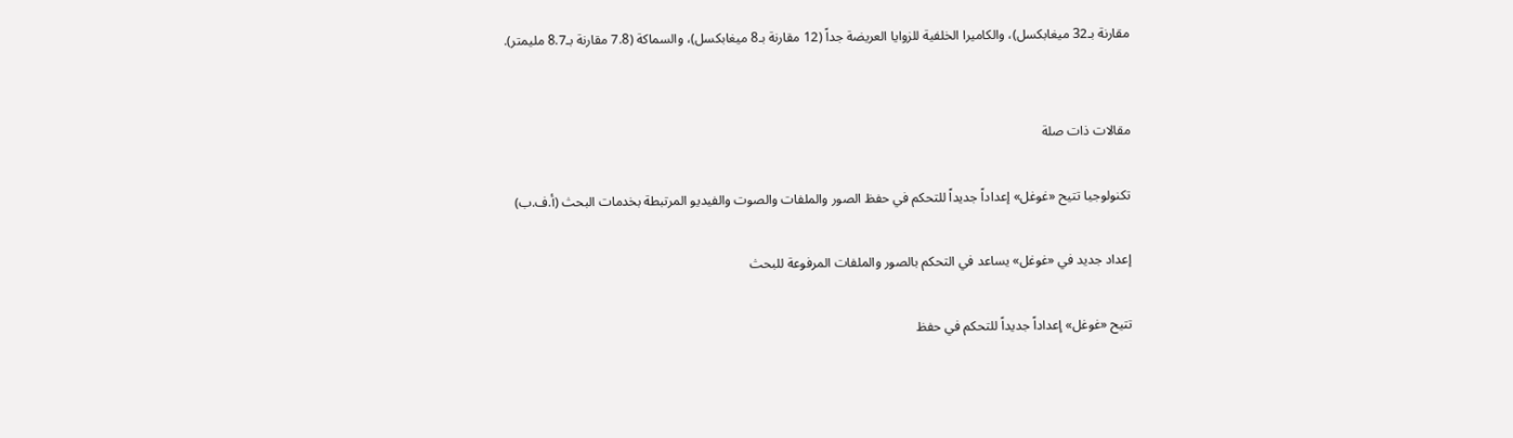مقارنة بـ32 ميغابكسل)، والكاميرا الخلفية للزوايا العريضة جداً (12 مقارنة بـ8 ميغابكسل)، والسماكة (7.8 مقارنة بـ8.7 مليمتر).


مقالات ذات صلة

تكنولوجيا تتيح «غوغل» إعداداً جديداً للتحكم في حفظ الصور والملفات والصوت والفيديو المرتبطة بخدمات البحث (أ.ف.ب)

إعداد جديد في «غوغل» يساعد في التحكم بالصور والملفات المرفوعة للبحث

تتيح «غوغل» إعداداً جديداً للتحكم في حفظ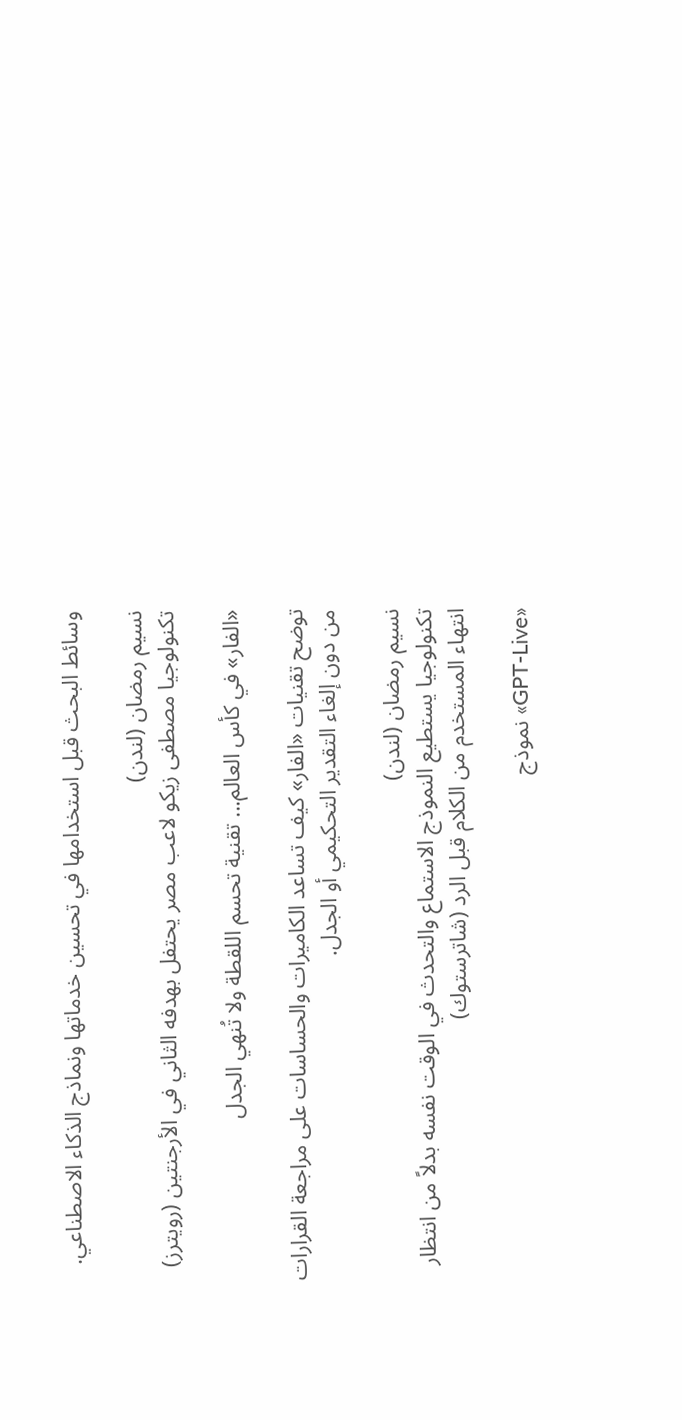وسائط البحث قبل استخدامها في تحسين خدماتها ونماذج الذكاء الاصطناعي.

نسيم رمضان (لندن)
تكنولوجيا مصطفى زيكو لاعب مصر يحتفل بهدفه الثاني في الأرجنتين (رويترز)

«الفار» في كأس العالم... تقنية تحسم اللقطة ولا تُنهي الجدل

توضح تقنيات «الفار» كيف تساعد الكاميرات والحساسات على مراجعة القرارات من دون إلغاء التقدير التحكيمي أو الجدل.

نسيم رمضان (لندن)
تكنولوجيا يستطيع النموذج الاستماع والتحدث في الوقت نفسه بدلاً من انتظار انتهاء المستخدم من الكلام قبل الرد (شاترستوك)

«GPT-Live» نموذج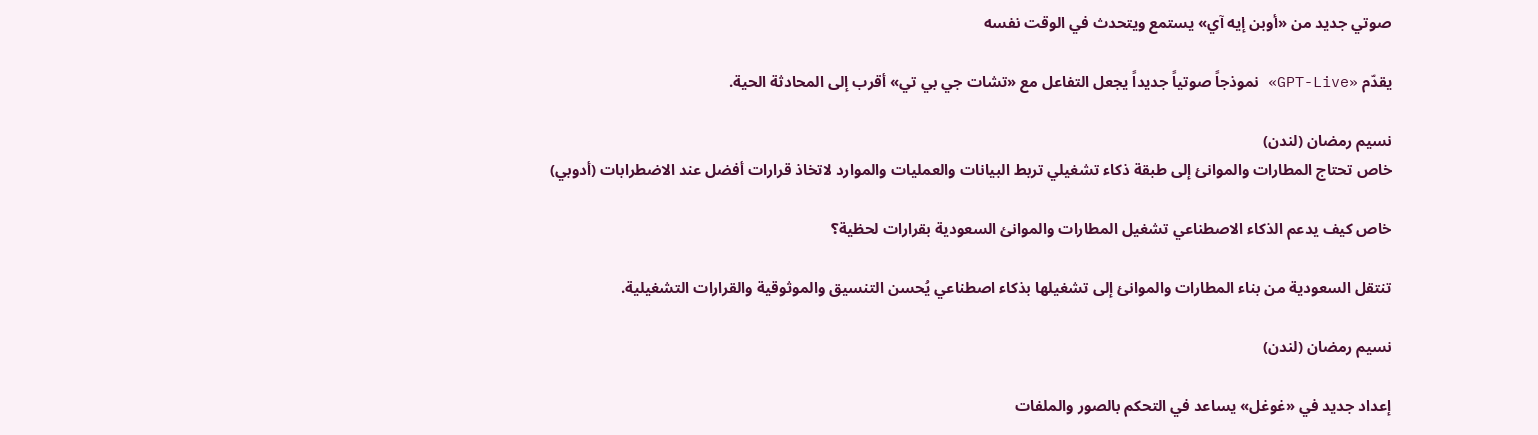صوتي جديد من «أوبن إيه آي» يستمع ويتحدث في الوقت نفسه

يقدّم «GPT-Live» نموذجاً صوتياً جديداً يجعل التفاعل مع «تشات جي بي تي» أقرب إلى المحادثة الحية.

نسيم رمضان (لندن)
خاص تحتاج المطارات والموانئ إلى طبقة ذكاء تشغيلي تربط البيانات والعمليات والموارد لاتخاذ قرارات أفضل عند الاضطرابات (أدوبي)

خاص كيف يدعم الذكاء الاصطناعي تشغيل المطارات والموانئ السعودية بقرارات لحظية؟

تنتقل السعودية من بناء المطارات والموانئ إلى تشغيلها بذكاء اصطناعي يُحسن التنسيق والموثوقية والقرارات التشغيلية.

نسيم رمضان (لندن)

إعداد جديد في «غوغل» يساعد في التحكم بالصور والملفات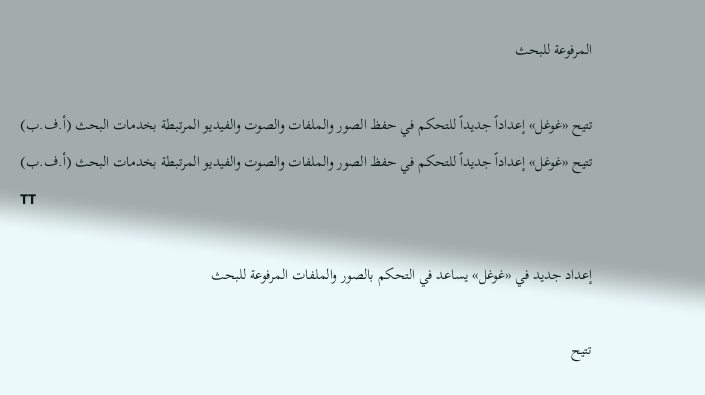المرفوعة للبحث

تتيح «غوغل» إعداداً جديداً للتحكم في حفظ الصور والملفات والصوت والفيديو المرتبطة بخدمات البحث (أ.ف.ب)
تتيح «غوغل» إعداداً جديداً للتحكم في حفظ الصور والملفات والصوت والفيديو المرتبطة بخدمات البحث (أ.ف.ب)
TT

إعداد جديد في «غوغل» يساعد في التحكم بالصور والملفات المرفوعة للبحث

تتيح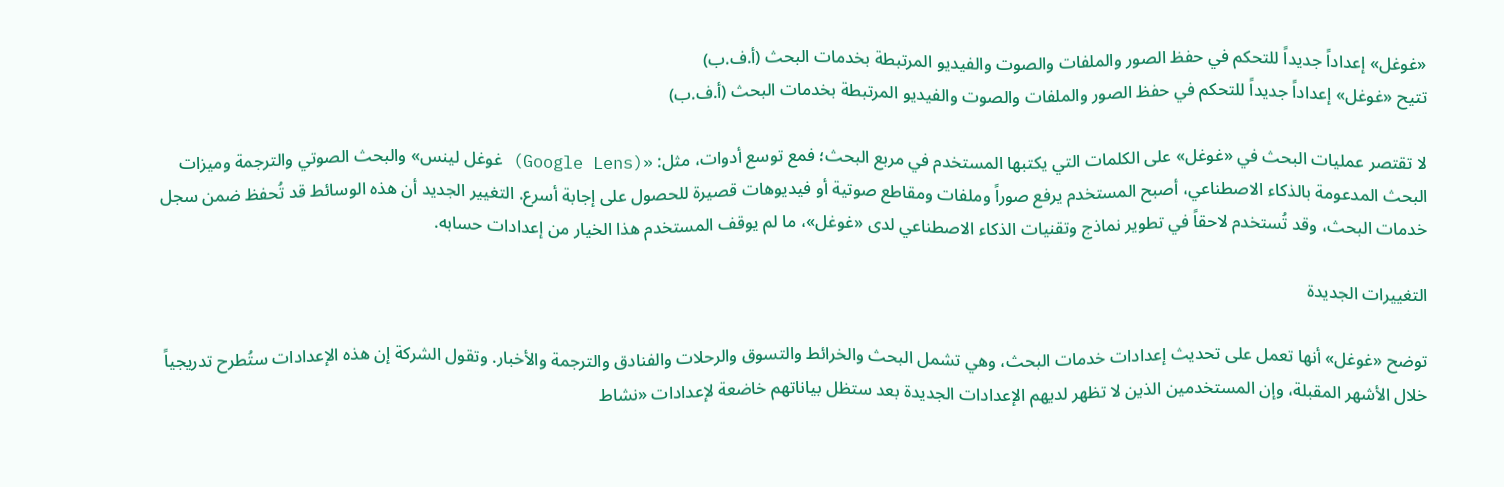«غوغل» إعداداً جديداً للتحكم في حفظ الصور والملفات والصوت والفيديو المرتبطة بخدمات البحث (أ.ف.ب)
تتيح «غوغل» إعداداً جديداً للتحكم في حفظ الصور والملفات والصوت والفيديو المرتبطة بخدمات البحث (أ.ف.ب)

لا تقتصر عمليات البحث في «غوغل» على الكلمات التي يكتبها المستخدم في مربع البحث؛ فمع توسع أدوات، مثل: «(Google Lens) غوغل لينس» والبحث الصوتي والترجمة وميزات البحث المدعومة بالذكاء الاصطناعي، أصبح المستخدم يرفع صوراً وملفات ومقاطع صوتية أو فيديوهات قصيرة للحصول على إجابة أسرع. التغيير الجديد أن هذه الوسائط قد تُحفظ ضمن سجل خدمات البحث، وقد تُستخدم لاحقاً في تطوير نماذج وتقنيات الذكاء الاصطناعي لدى «غوغل»، ما لم يوقف المستخدم هذا الخيار من إعدادات حسابه.

التغييرات الجديدة

توضح «غوغل» أنها تعمل على تحديث إعدادات خدمات البحث، وهي تشمل البحث والخرائط والتسوق والرحلات والفنادق والترجمة والأخبار. وتقول الشركة إن هذه الإعدادات ستُطرح تدريجياً خلال الأشهر المقبلة، وإن المستخدمين الذين لا تظهر لديهم الإعدادات الجديدة بعد ستظل بياناتهم خاضعة لإعدادات «نشاط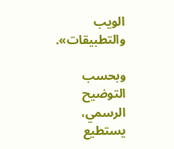الويب والتطبيقات».

وبحسب التوضيح الرسمي، يستطيع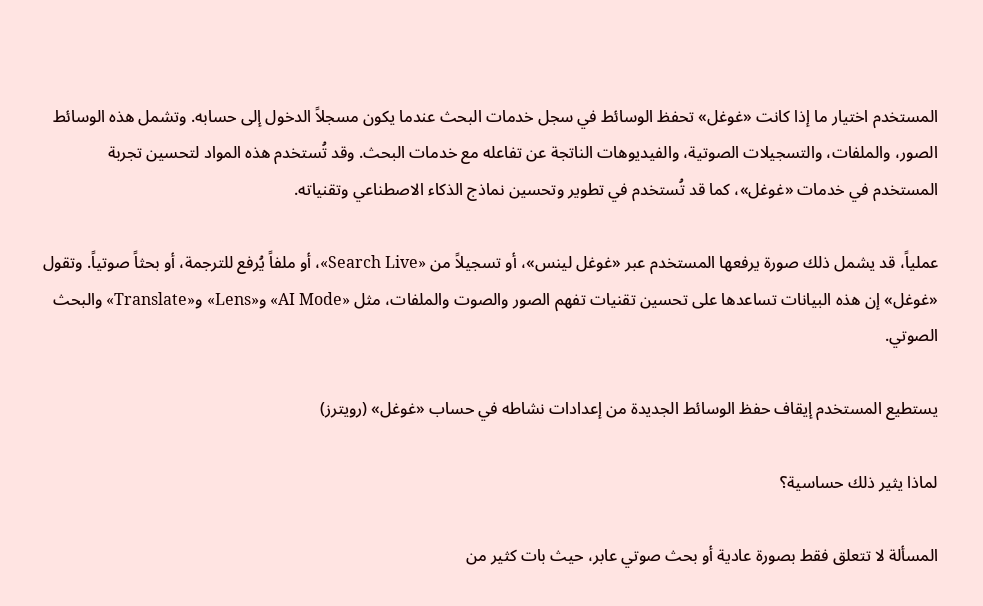المستخدم اختيار ما إذا كانت «غوغل» تحفظ الوسائط في سجل خدمات البحث عندما يكون مسجلاً الدخول إلى حسابه. وتشمل هذه الوسائط الصور، والملفات، والتسجيلات الصوتية، والفيديوهات الناتجة عن تفاعله مع خدمات البحث. وقد تُستخدم هذه المواد لتحسين تجربة المستخدم في خدمات «غوغل»، كما قد تُستخدم في تطوير وتحسين نماذج الذكاء الاصطناعي وتقنياته.

عملياً، قد يشمل ذلك صورة يرفعها المستخدم عبر «غوغل لينس»، أو تسجيلاً من «Search Live»، أو ملفاً يُرفع للترجمة، أو بحثاً صوتياً. وتقول «غوغل» إن هذه البيانات تساعدها على تحسين تقنيات تفهم الصور والصوت والملفات، مثل «AI Mode» و«Lens» و«Translate» والبحث الصوتي.

يستطيع المستخدم إيقاف حفظ الوسائط الجديدة من إعدادات نشاطه في حساب «غوغل» (رويترز)

لماذا يثير ذلك حساسية؟

المسألة لا تتعلق فقط بصورة عادية أو بحث صوتي عابر، حيث بات كثير من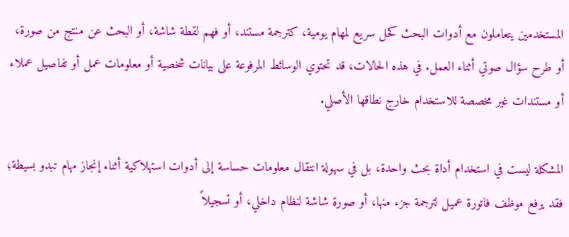المستخدمين يتعاملون مع أدوات البحث كحل سريع لمهام يومية، كترجمة مستند، أو فهم لقطة شاشة، أو البحث عن منتج من صورة، أو طرح سؤال صوتي أثناء العمل. في هذه الحالات، قد تحتوي الوسائط المرفوعة على بيانات شخصية أو معلومات عمل أو تفاصيل عملاء أو مستندات غير مخصصة للاستخدام خارج نطاقها الأصلي.

المشكلة ليست في استخدام أداة بحث واحدة، بل في سهولة انتقال معلومات حساسة إلى أدوات استهلاكية أثناء إنجاز مهام تبدو بسيطة؛ فقد يرفع موظف فاتورة عميل لترجمة جزء منها، أو صورة شاشة لنظام داخلي، أو تسجيلاً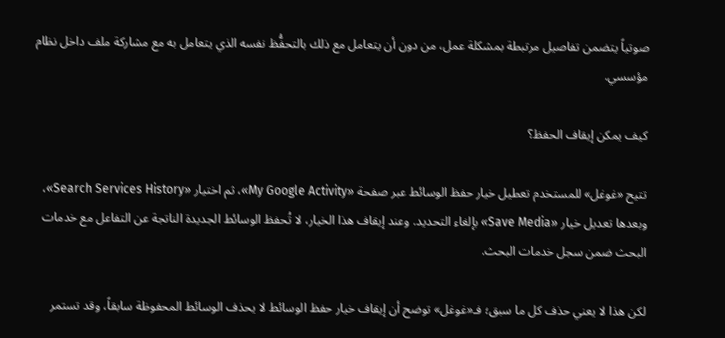صوتياً يتضمن تفاصيل مرتبطة بمشكلة عمل، من دون أن يتعامل مع ذلك بالتحفُّظ نفسه الذي يتعامل به مع مشاركة ملف داخل نظام مؤسسي.

كيف يمكن إيقاف الحفظ؟

تتيح «غوغل» للمستخدم تعطيل خيار حفظ الوسائط عبر صفحة «My Google Activity»، ثم اختيار «Search Services History»، وبعدها تعديل خيار «Save Media» بإلغاء التحديد. وعند إيقاف هذا الخيار، لا تُحفظ الوسائط الجديدة الناتجة عن التفاعل مع خدمات البحث ضمن سجل خدمات البحث.

لكن هذا لا يعني حذف كل ما سبق؛ فـ«غوغل» توضح أن إيقاف خيار حفظ الوسائط لا يحذف الوسائط المحفوظة سابقاً، وقد تستمر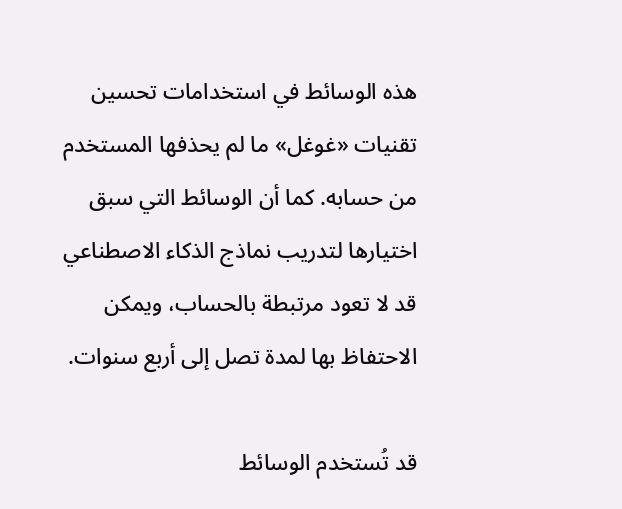هذه الوسائط في استخدامات تحسين تقنيات «غوغل» ما لم يحذفها المستخدم من حسابه. كما أن الوسائط التي سبق اختيارها لتدريب نماذج الذكاء الاصطناعي قد لا تعود مرتبطة بالحساب، ويمكن الاحتفاظ بها لمدة تصل إلى أربع سنوات.

قد تُستخدم الوسائط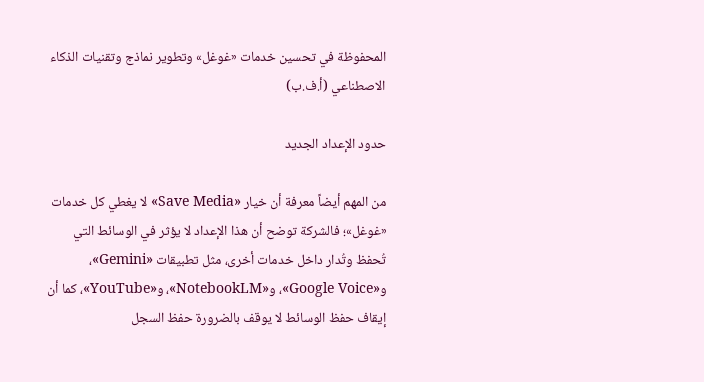المحفوظة في تحسين خدمات «غوغل» وتطوير نماذج وتقنيات الذكاء الاصطناعي (أ.ف.ب)

حدود الإعداد الجديد

من المهم أيضاً معرفة أن خيار «Save Media» لا يغطي كل خدمات «غوغل»؛ فالشركة توضح أن هذا الإعداد لا يؤثر في الوسائط التي تُحفظ وتُدار داخل خدمات أخرى، مثل تطبيقات «Gemini»، و«Google Voice»، و«NotebookLM»، و«YouTube»، كما أن إيقاف حفظ الوسائط لا يوقف بالضرورة حفظ السجل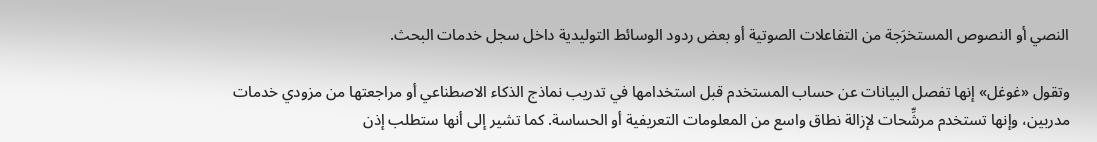النصي أو النصوص المستخرَجة من التفاعلات الصوتية أو بعض ردود الوسائط التوليدية داخل سجل خدمات البحث.

وتقول «غوغل» إنها تفصل البيانات عن حساب المستخدم قبل استخدامها في تدريب نماذج الذكاء الاصطناعي أو مراجعتها من مزودي خدمات مدربين، وإنها تستخدم مرشِّحات لإزالة نطاق واسع من المعلومات التعريفية أو الحساسة. كما تشير إلى أنها ستطلب إذن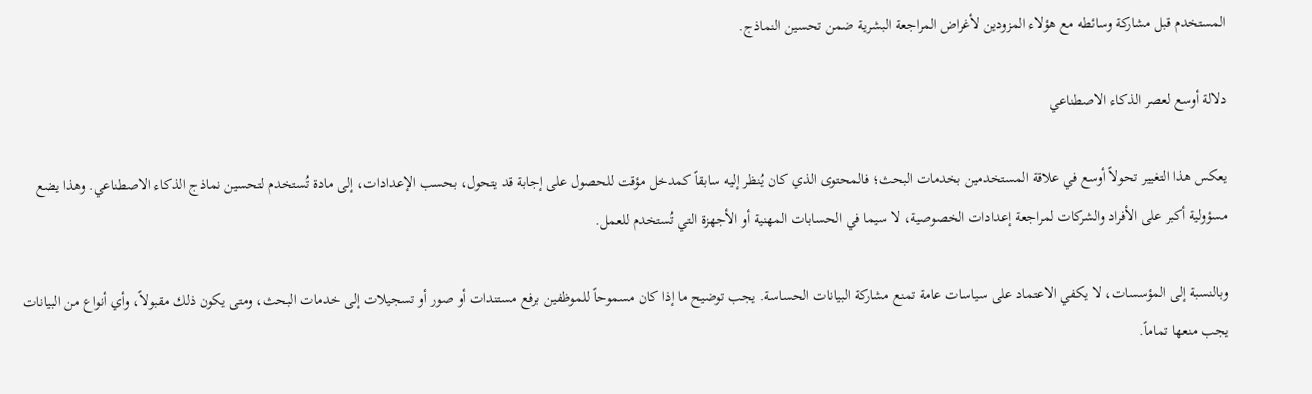المستخدم قبل مشاركة وسائطه مع هؤلاء المزودين لأغراض المراجعة البشرية ضمن تحسين النماذج.

دلالة أوسع لعصر الذكاء الاصطناعي

يعكس هذا التغيير تحولاً أوسع في علاقة المستخدمين بخدمات البحث؛ فالمحتوى الذي كان يُنظر إليه سابقاً كمدخل مؤقت للحصول على إجابة قد يتحول، بحسب الإعدادات، إلى مادة تُستخدم لتحسين نماذج الذكاء الاصطناعي. وهذا يضع مسؤولية أكبر على الأفراد والشركات لمراجعة إعدادات الخصوصية، لا سيما في الحسابات المهنية أو الأجهزة التي تُستخدم للعمل.

وبالنسبة إلى المؤسسات، لا يكفي الاعتماد على سياسات عامة تمنع مشاركة البيانات الحساسة. يجب توضيح ما إذا كان مسموحاً للموظفين برفع مستندات أو صور أو تسجيلات إلى خدمات البحث، ومتى يكون ذلك مقبولاً، وأي أنواع من البيانات يجب منعها تماماً.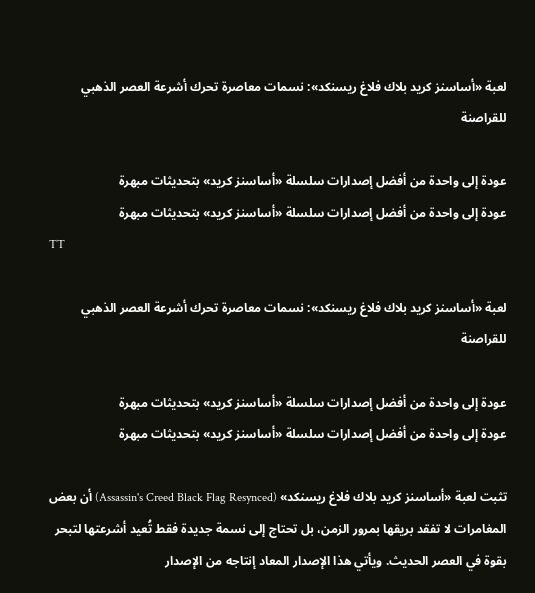لعبة «أساسنز كريد بلاك فلاغ ريسنكد»: نسمات معاصرة تحرك أشرعة العصر الذهبي للقراصنة

عودة إلى واحدة من أفضل إصدارات سلسلة «أساسنز كريد» بتحديثات مبهرة
عودة إلى واحدة من أفضل إصدارات سلسلة «أساسنز كريد» بتحديثات مبهرة
TT

لعبة «أساسنز كريد بلاك فلاغ ريسنكد»: نسمات معاصرة تحرك أشرعة العصر الذهبي للقراصنة

عودة إلى واحدة من أفضل إصدارات سلسلة «أساسنز كريد» بتحديثات مبهرة
عودة إلى واحدة من أفضل إصدارات سلسلة «أساسنز كريد» بتحديثات مبهرة

تثبت لعبة «أساسنز كريد بلاك فلاغ ريسنكد» (Assassin's Creed Black Flag Resynced) أن بعض المغامرات لا تفقد بريقها بمرور الزمن، بل تحتاج إلى نسمة جديدة فقط تُعيد أشرعتها لتبحر بقوة في العصر الحديث. ويأتي هذا الإصدار المعاد إنتاجه من الإصدار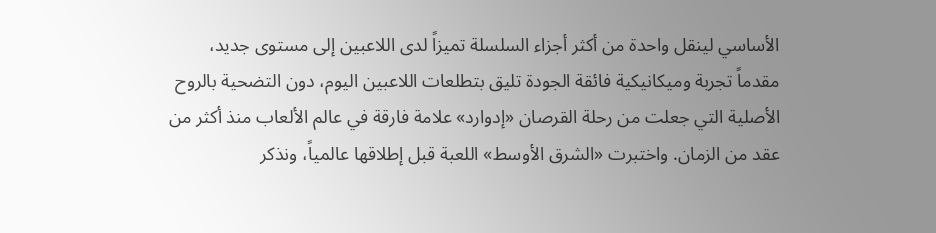الأساسي لينقل واحدة من أكثر أجزاء السلسلة تميزاً لدى اللاعبين إلى مستوى جديد، مقدماً تجربة وميكانيكية فائقة الجودة تليق بتطلعات اللاعبين اليوم، دون التضحية بالروح الأصلية التي جعلت من رحلة القرصان «إدوارد» علامة فارقة في عالم الألعاب منذ أكثر من عقد من الزمان. واختبرت «الشرق الأوسط» اللعبة قبل إطلاقها عالمياً، ونذكر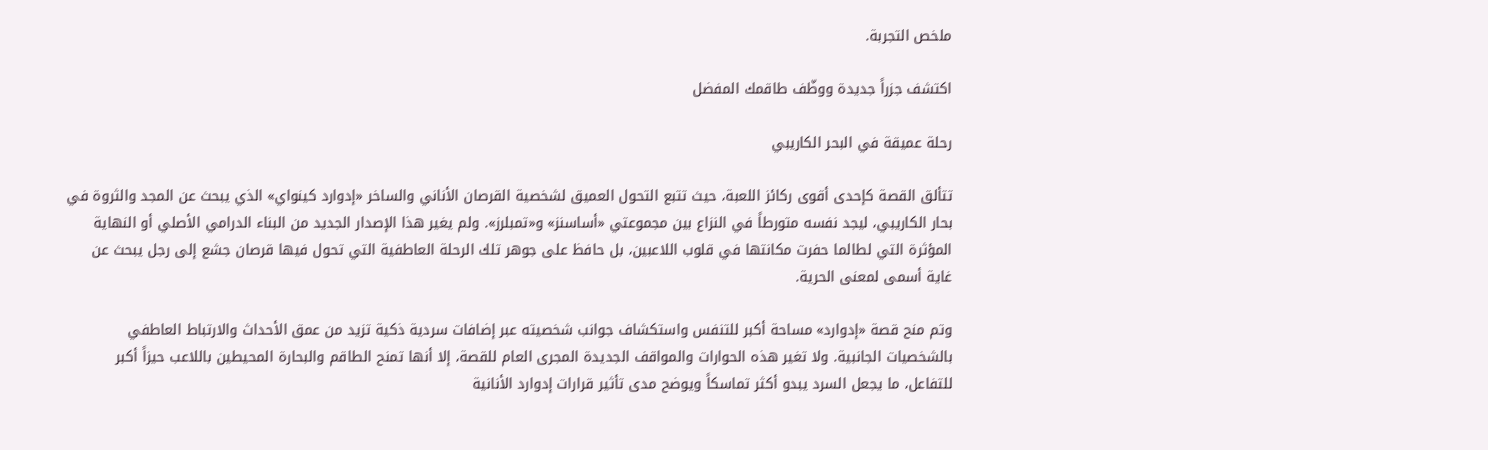ملخص التجربة.

اكتشف جزراً جديدة ووظّف طاقمك المفضل

رحلة عميقة في البحر الكاريبي

تتألق القصة كإحدى أقوى ركائز اللعبة، حيث تتبع التحول العميق لشخصية القرصان الأناني والساخر «إدوارد كينواي» الذي يبحث عن المجد والثروة في بحار الكاريبي، ليجد نفسه متورطاً في النزاع بين مجموعتي «أساسنز» و«تمبلرز». ولم يغير هذا الإصدار الجديد من البناء الدرامي الأصلي أو النهاية المؤثرة التي لطالما حفرت مكانتها في قلوب اللاعبين، بل حافظ على جوهر تلك الرحلة العاطفية التي تحول فيها قرصان جشع إلى رجل يبحث عن غاية أسمى لمعنى الحرية.

وتم منح قصة «إدوارد» مساحة أكبر للتنفس واستكشاف جوانب شخصيته عبر إضافات سردية ذكية تزيد من عمق الأحداث والارتباط العاطفي بالشخصيات الجانبية. ولا تغير هذه الحوارات والمواقف الجديدة المجرى العام للقصة، إلا أنها تمنح الطاقم والبحارة المحيطين باللاعب حيزاً أكبر للتفاعل، ما يجعل السرد يبدو أكثر تماسكاً ويوضح مدى تأثير قرارات إدوارد الأنانية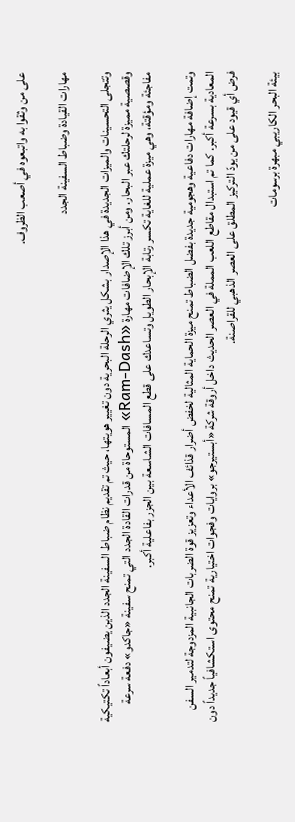على من وثقوا به واتبعوه في أصعب الظروف.

مهارات القيادة وضباط السفينة الجدد

وتتجلى التحسينات والميزات الجديدة في هذا الإصدار بشكل يثري الرحلة البحرية دون تغيير هويتها، حيث تم تقديم نظام ضباط السفينة الجدد الذين يضيفون أبعاداً تكتيكية وقصصية مميزة لرحلتك عبر البحار. ومن أبرز تلك الإضافات مهارة «Ram-Dash» المستوحاة من قدرات القادة الجدد التي تمنح سفينة «جاكدو» دفعة سرعة مفاجئة ومؤقتة، وهي ميزة عملية للغاية تكسر رتابة الإبحار الطويل وتساعدك على قطع المسافات الشاسعة بين الجزر بفاعلية أكبر.

وتمت إضافة مهارات دفاعية وهجومية جديدة بفضل الضباط تمنح ميزة الحماية المثالية لخفض أضرار قذائف الأعداء وتعزيز قوة الضربات الجانبية المزدوجة لتدمير السفن المعادية بسرعة أكبر. كما تم استبدال مقاطع اللعب المملة في العصر الحديث داخل أروقة شركة «أبستيرجو» بروايات وفجوات اختيارية تمنح محتوى استكشافياً جديداً دون فرض أي قيود على من يودّ التركيز المطلق على العصر الذهبي للقراصنة.

بيئة البحر الكاريبي مبهرة برسومات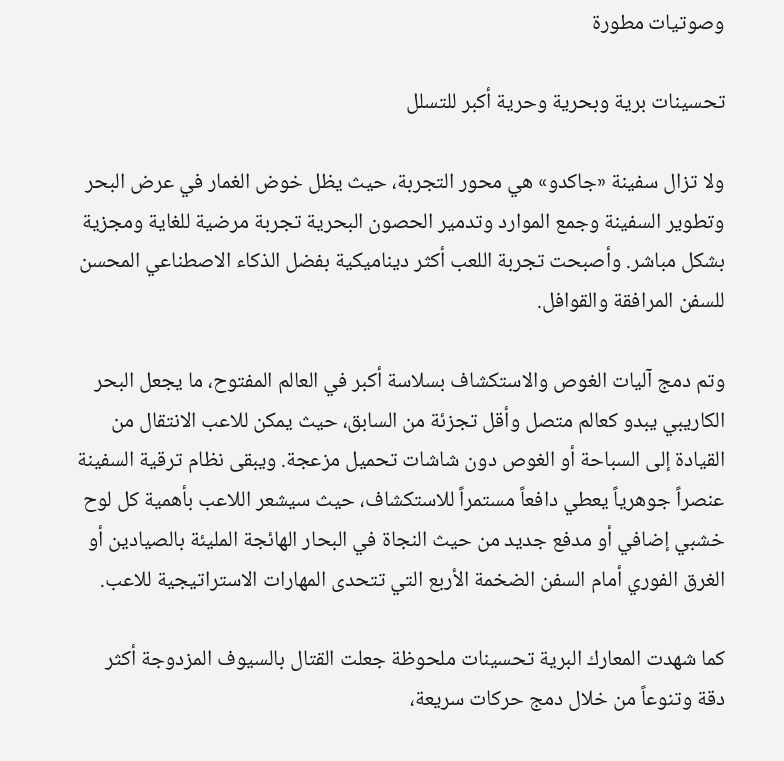وصوتيات مطورة

تحسينات برية وبحرية وحرية أكبر للتسلل

ولا تزال سفينة «جاكدو» هي محور التجربة، حيث يظل خوض الغمار في عرض البحر وتطوير السفينة وجمع الموارد وتدمير الحصون البحرية تجربة مرضية للغاية ومجزية بشكل مباشر. وأصبحت تجربة اللعب أكثر ديناميكية بفضل الذكاء الاصطناعي المحسن للسفن المرافقة والقوافل.

وتم دمج آليات الغوص والاستكشاف بسلاسة أكبر في العالم المفتوح، ما يجعل البحر الكاريبي يبدو كعالم متصل وأقل تجزئة من السابق، حيث يمكن للاعب الانتقال من القيادة إلى السباحة أو الغوص دون شاشات تحميل مزعجة. ويبقى نظام ترقية السفينة عنصراً جوهرياً يعطي دافعاً مستمراً للاستكشاف، حيث سيشعر اللاعب بأهمية كل لوح خشبي إضافي أو مدفع جديد من حيث النجاة في البحار الهائجة المليئة بالصيادين أو الغرق الفوري أمام السفن الضخمة الأربع التي تتحدى المهارات الاستراتيجية للاعب.

كما شهدت المعارك البرية تحسينات ملحوظة جعلت القتال بالسيوف المزدوجة أكثر دقة وتنوعاً من خلال دمج حركات سريعة،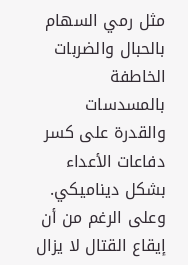مثل رمي السهام بالحبال والضربات الخاطفة بالمسدسات والقدرة على كسر دفاعات الأعداء بشكل ديناميكي. وعلى الرغم من أن إيقاع القتال لا يزال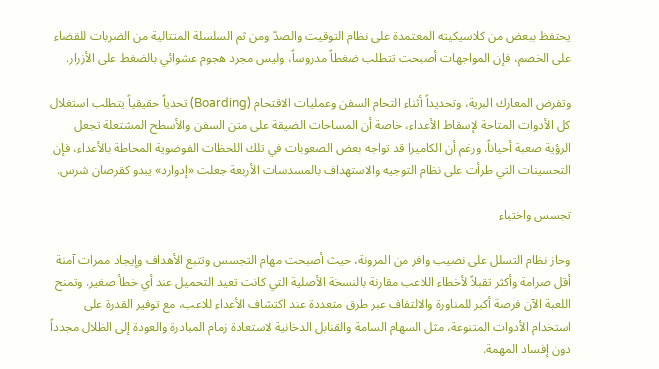يحتفظ ببعض من كلاسيكيته المعتمدة على نظام التوقيت والصدّ ومن ثم السلسلة المتتالية من الضربات للقضاء على الخصم، فإن المواجهات أصبحت تتطلب ضغطاً مدروساً، وليس مجرد هجوم عشوائي بالضغط على الأزرار.

وتفرض المعارك البرية، وتحديداً أثناء التحام السفن وعمليات الاقتحام (Boarding) تحدياً حقيقياً يتطلب استغلال كل الأدوات المتاحة لإسقاط الأعداء، خاصة أن المساحات الضيقة على متن السفن والأسطح المشتعلة تجعل الرؤية صعبة أحياناً. ورغم أن الكاميرا قد تواجه بعض الصعوبات في تلك اللحظات الفوضوية المحاطة بالأعداء، فإن التحسينات التي طرأت على نظام التوجيه والاستهداف بالمسدسات الأربعة جعلت «إدوارد» يبدو كقرصان شرس.

تجسس واختباء

وحاز نظام التسلل على نصيب وافر من المرونة، حيث أصبحت مهام التجسس وتتبع الأهداف وإيجاد ممرات آمنة أقل صرامة وأكثر تقبلاً لأخطاء اللاعب مقارنة بالنسخة الأصلية التي كانت تعيد التحميل عند أي خطأ صغير. وتمنح اللعبة الآن فرصة أكبر للمناورة والالتفاف عبر طرق متعددة عند اكتشاف الأعداء للاعب، مع توفير القدرة على استخدام الأدوات المتنوعة، مثل السهام السامة والقنابل الدخانية لاستعادة زمام المبادرة والعودة إلى الظلال مجدداً دون إفساد المهمة.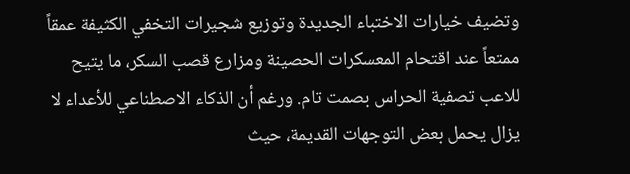وتضيف خيارات الاختباء الجديدة وتوزيع شجيرات التخفي الكثيفة عمقاً ممتعاً عند اقتحام المعسكرات الحصينة ومزارع قصب السكر، ما يتيح للاعب تصفية الحراس بصمت تام. ورغم أن الذكاء الاصطناعي للأعداء لا يزال يحمل بعض التوجهات القديمة، حيث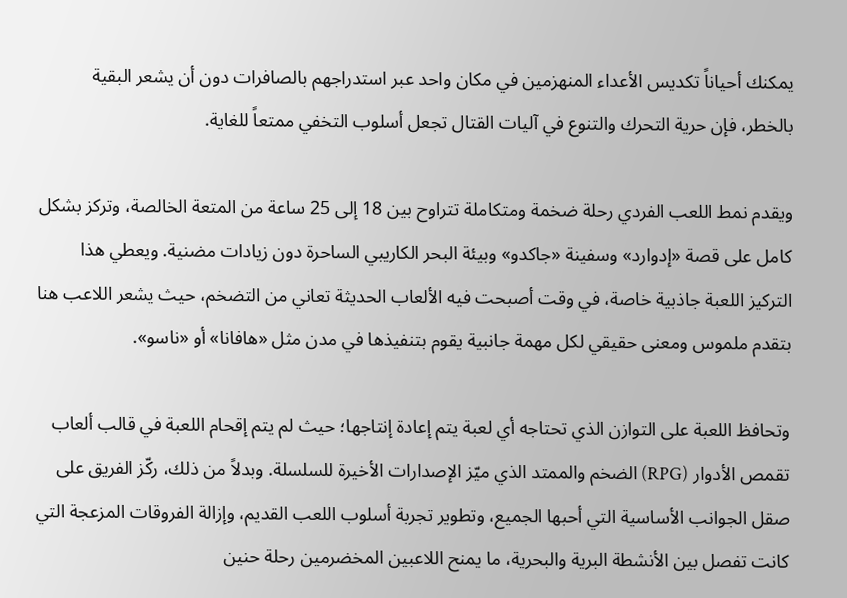يمكنك أحياناً تكديس الأعداء المنهزمين في مكان واحد عبر استدراجهم بالصافرات دون أن يشعر البقية بالخطر، فإن حرية التحرك والتنوع في آليات القتال تجعل أسلوب التخفي ممتعاً للغاية.

ويقدم نمط اللعب الفردي رحلة ضخمة ومتكاملة تتراوح بين 18 إلى 25 ساعة من المتعة الخالصة، وتركز بشكل كامل على قصة «إدوارد» وسفينة «جاكدو» وبيئة البحر الكاريبي الساحرة دون زيادات مضنية. ويعطي هذا التركيز اللعبة جاذبية خاصة، في وقت أصبحت فيه الألعاب الحديثة تعاني من التضخم، حيث يشعر اللاعب هنا بتقدم ملموس ومعنى حقيقي لكل مهمة جانبية يقوم بتنفيذها في مدن مثل «هافانا» أو «ناسو».

وتحافظ اللعبة على التوازن الذي تحتاجه أي لعبة يتم إعادة إنتاجها؛ حيث لم يتم إقحام اللعبة في قالب ألعاب تقمص الأدوار (RPG) الضخم والممتد الذي ميّز الإصدارات الأخيرة للسلسلة. وبدلاً من ذلك، ركّز الفريق على صقل الجوانب الأساسية التي أحبها الجميع، وتطوير تجربة أسلوب اللعب القديم، وإزالة الفروقات المزعجة التي كانت تفصل بين الأنشطة البرية والبحرية، ما يمنح اللاعبين المخضرمين رحلة حنين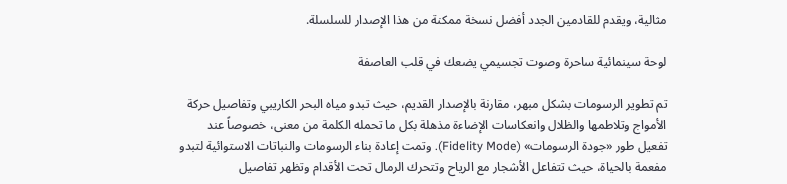مثالية، ويقدم للقادمين الجدد أفضل نسخة ممكنة من هذا الإصدار للسلسلة.

لوحة سينمائية ساحرة وصوت تجسيمي يضعك في قلب العاصفة

تم تطوير الرسومات بشكل مبهر، مقارنة بالإصدار القديم، حيث تبدو مياه البحر الكاريبي وتفاصيل حركة الأمواج وتلاطمها والظلال وانعكاسات الإضاءة مذهلة بكل ما تحمله الكلمة من معنى، خصوصاً عند تفعيل طور «جودة الرسومات» (Fidelity Mode). وتمت إعادة بناء الرسومات والنباتات الاستوائية لتبدو مفعمة بالحياة، حيث تتفاعل الأشجار مع الرياح وتتحرك الرمال تحت الأقدام وتظهر تفاصيل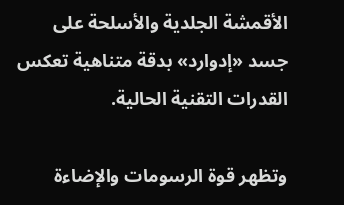الأقمشة الجلدية والأسلحة على جسد «إدوارد» بدقة متناهية تعكس القدرات التقنية الحالية.

وتظهر قوة الرسومات والإضاءة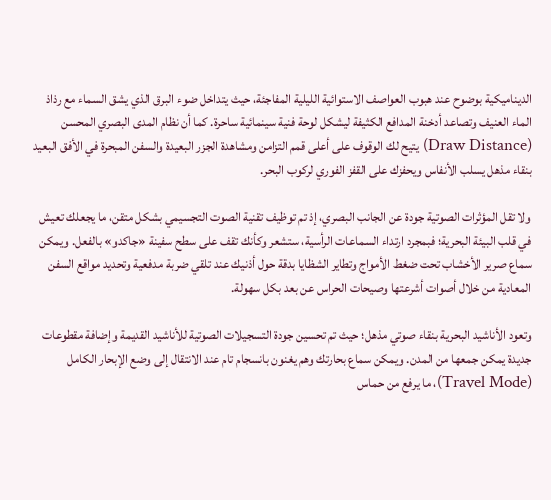الديناميكية بوضوح عند هبوب العواصف الاستوائية الليلية المفاجئة، حيث يتداخل ضوء البرق الذي يشق السماء مع رذاذ الماء العنيف وتصاعد أدخنة المدافع الكثيفة ليشكل لوحة فنية سينمائية ساحرة. كما أن نظام المدى البصري المحسن (Draw Distance) يتيح لك الوقوف على أعلى قمم التزامن ومشاهدة الجزر البعيدة والسفن المبحرة في الأفق البعيد بنقاء مذهل يسلب الأنفاس ويحفزك على القفز الفوري لركوب البحر.

ولا تقل المؤثرات الصوتية جودة عن الجانب البصري، إذ تم توظيف تقنية الصوت التجسيمي بشكل متقن، ما يجعلك تعيش في قلب البيئة البحرية؛ فبمجرد ارتداء السماعات الرأسية، ستشعر وكأنك تقف على سطح سفينة «جاكدو» بالفعل. ويمكن سماع صرير الأخشاب تحت ضغط الأمواج وتطاير الشظايا بدقة حول أذنيك عند تلقي ضربة مدفعية وتحديد مواقع السفن المعادية من خلال أصوات أشرعتها وصيحات الحراس عن بعد بكل سهولة.

وتعود الأناشيد البحرية بنقاء صوتي مذهل؛ حيث تم تحسين جودة التسجيلات الصوتية للأناشيد القديمة وإضافة مقطوعات جديدة يمكن جمعها من المدن. ويمكن سماع بحارتك وهم يغنون بانسجام تام عند الانتقال إلى وضع الإبحار الكامل (Travel Mode)، ما يرفع من حماس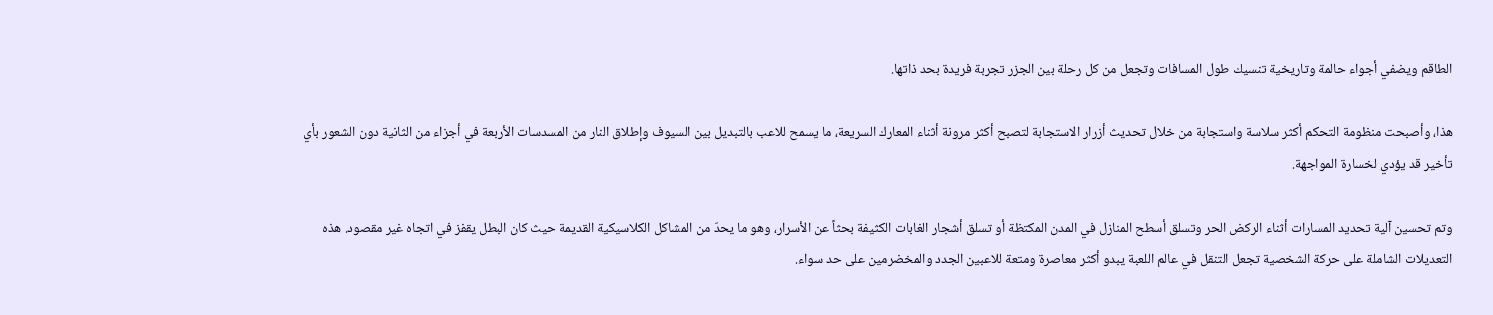الطاقم ويضفي أجواء حالمة وتاريخية تنسيك طول المسافات وتجعل من كل رحلة بين الجزر تجربة فريدة بحد ذاتها.

هذا، وأصبحت منظومة التحكم أكثر سلاسة واستجابة من خلال تحديث أزرار الاستجابة لتصبح أكثر مرونة أثناء المعارك السريعة، ما يسمح للاعب بالتبديل بين السيوف وإطلاق النار من المسدسات الأربعة في أجزاء من الثانية دون الشعور بأي تأخير قد يؤدي لخسارة المواجهة.

وتم تحسين آلية تحديد المسارات أثناء الركض الحر وتسلق أسطح المنازل في المدن المكتظة أو تسلق أشجار الغابات الكثيفة بحثاً عن الأسرار، وهو ما يحدّ من المشاكل الكلاسيكية القديمة حيث كان البطل يقفز في اتجاه غير مقصود. هذه التعديلات الشاملة على حركة الشخصية تجعل التنقل في عالم اللعبة يبدو أكثر معاصرة ومتعة للاعبين الجدد والمخضرمين على حد سواء.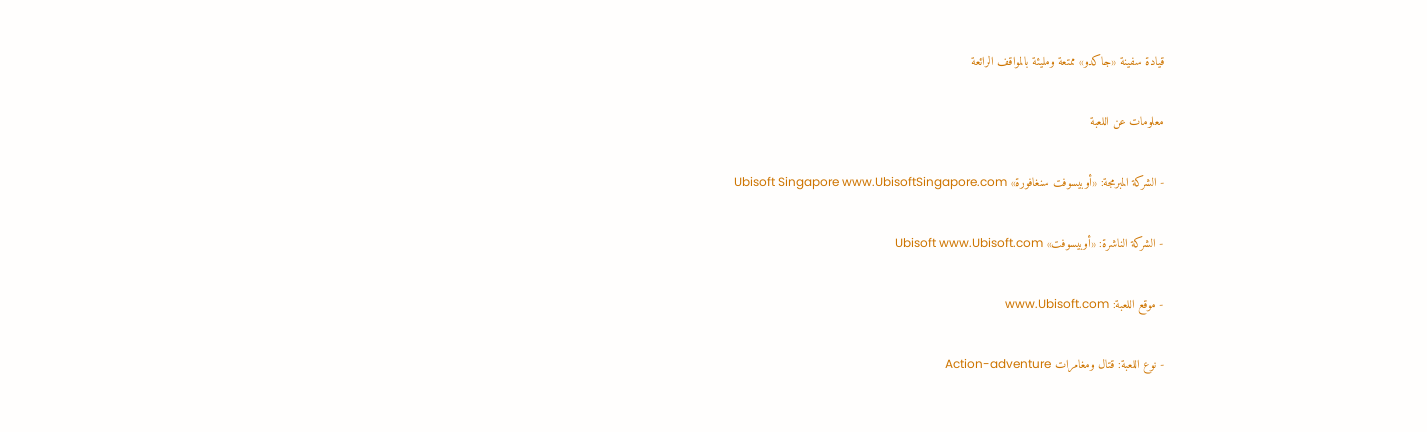قيادة سفينة «جاكدو» ممتعة ومليئة بالمواقف الرائعة

معلومات عن اللعبة

- الشركة المبرمجة: «أوبيسوفت سنغافورة» Ubisoft Singapore www.UbisoftSingapore.com

- الشركة الناشرة: «أوبيسوفت» Ubisoft www.Ubisoft.com

- موقع اللعبة: www.Ubisoft.com

- نوع اللعبة: قتال ومغامرات Action-adventure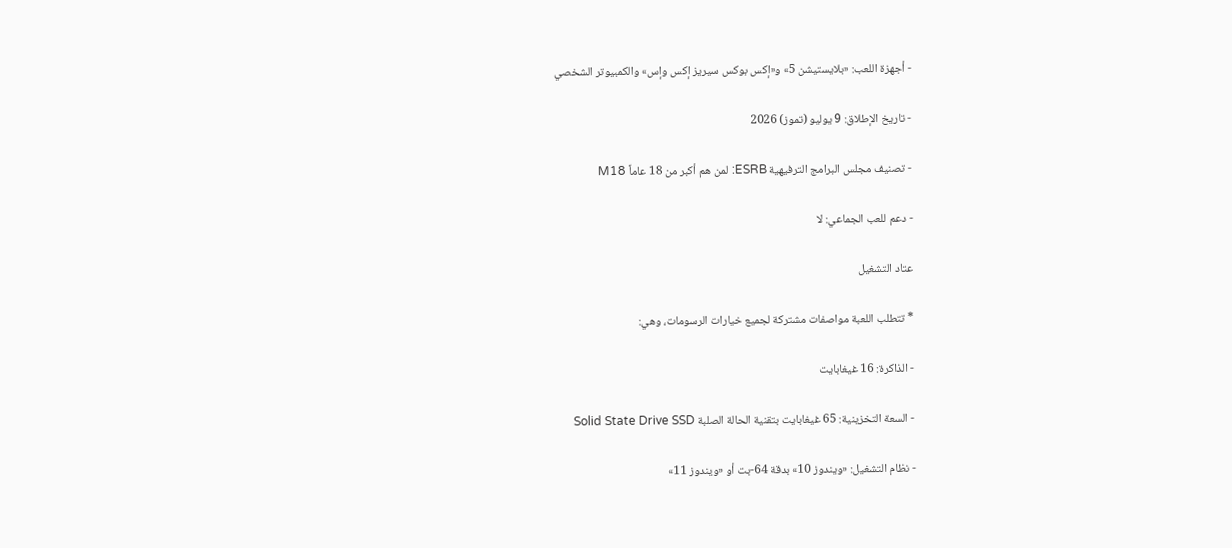- أجهزة اللعب: «بلايستيشن 5» و«إكس بوكس سيريز إكس وإس» والكمبيوتر الشخصي

- تاريخ الإطلاق: 9 يوليو (تموز) 2026

- تصنيف مجلس البرامج الترفيهية ESRB: لمن هم أكبر من 18 عاماً M18

- دعم للعب الجماعي: لا

عتاد التشغيل

* تتطلب اللعبة مواصفات مشتركة لجميع خيارات الرسومات، وهي:

- الذاكرة: 16 غيغابايت

- السعة التخزينية: 65 غيغابايت بتقنية الحالة الصلبة Solid State Drive SSD

- نظام التشغيل: «ويندوز 10» بدقة 64-بت أو «ويندوز 11»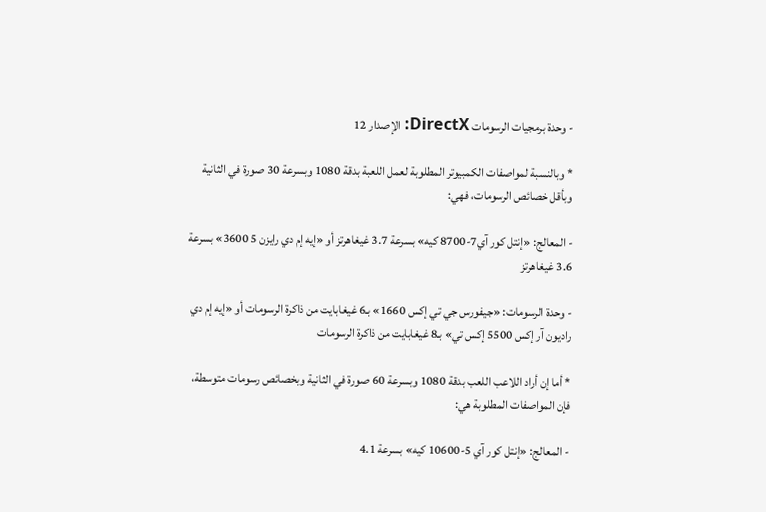- وحدة برمجيات الرسومات DirectX: الإصدار 12

* وبالنسبة لمواصفات الكمبيوتر المطلوبة لعمل اللعبة بدقة 1080 وبسرعة 30 صورة في الثانية وبأقل خصائص الرسومات، فهي:

- المعالج: «إنتل كور آي7-8700 كيه» بسرعة 3.7 غيغاهرتز أو «إيه إم دي رايزن 5 3600» بسرعة 3.6 غيغاهرتز

- وحدة الرسومات: «جيفورس جي تي إكس 1660» بـ6 غيغابايت من ذاكرة الرسومات أو «إيه إم دي راديون آر إكس 5500 إكس تي» بـ8 غيغابايت من ذاكرة الرسومات

* أما إن أراد اللاعب اللعب بدقة 1080 وبسرعة 60 صورة في الثانية وبخصائص رسومات متوسطة، فإن المواصفات المطلوبة هي:

- المعالج: «إنتل كور آي 5-10600 كيه» بسرعة 4.1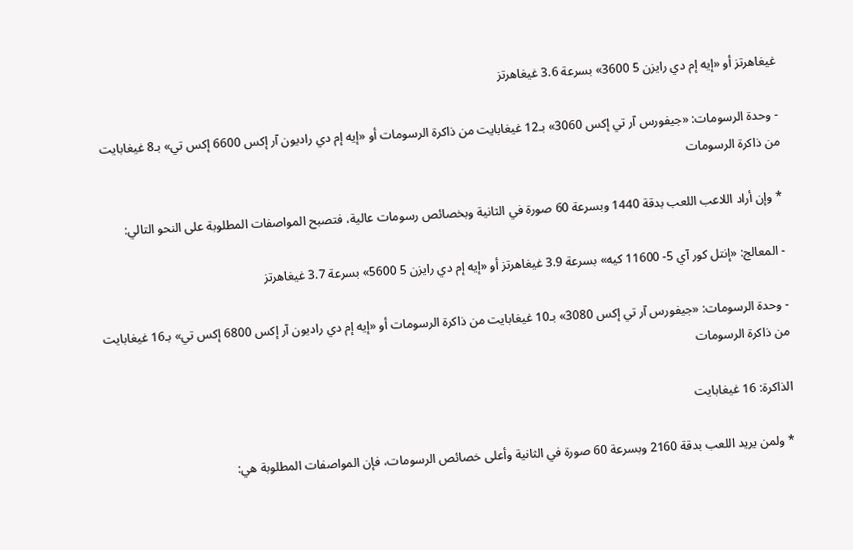غيغاهرتز أو «إيه إم دي رايزن 5 3600» بسرعة 3.6 غيغاهرتز

- وحدة الرسومات: «جيفورس آر تي إكس 3060» بـ12 غيغابايت من ذاكرة الرسومات أو «إيه إم دي راديون آر إكس 6600 إكس تي» بـ8 غيغابايت من ذاكرة الرسومات

* وإن أراد اللاعب اللعب بدقة 1440 وبسرعة 60 صورة في الثانية وبخصائص رسومات عالية، فتصبح المواصفات المطلوبة على النحو التالي:

- المعالج: «إنتل كور آي 5- 11600 كيه» بسرعة 3.9 غيغاهرتز أو «إيه إم دي رايزن 5 5600» بسرعة 3.7 غيغاهرتز

- وحدة الرسومات: «جيفورس آر تي إكس 3080» بـ10 غيغابايت من ذاكرة الرسومات أو «إيه إم دي راديون آر إكس 6800 إكس تي» بـ16 غيغابايت من ذاكرة الرسومات

الذاكرة: 16 غيغابايت

* ولمن يريد اللعب بدقة 2160 وبسرعة 60 صورة في الثانية وأعلى خصائص الرسومات، فإن المواصفات المطلوبة هي: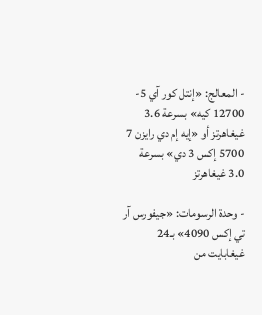- المعالج: «إنتل كور آي 5- 12700 كيه» بسرعة 3.6 غيغاهرتز أو «إيه إم دي رايزن 7 5700 إكس 3 دي» بسرعة 3.0 غيغاهرتز

- وحدة الرسومات: «جيفورس آر تي إكس 4090» بـ24 غيغابايت من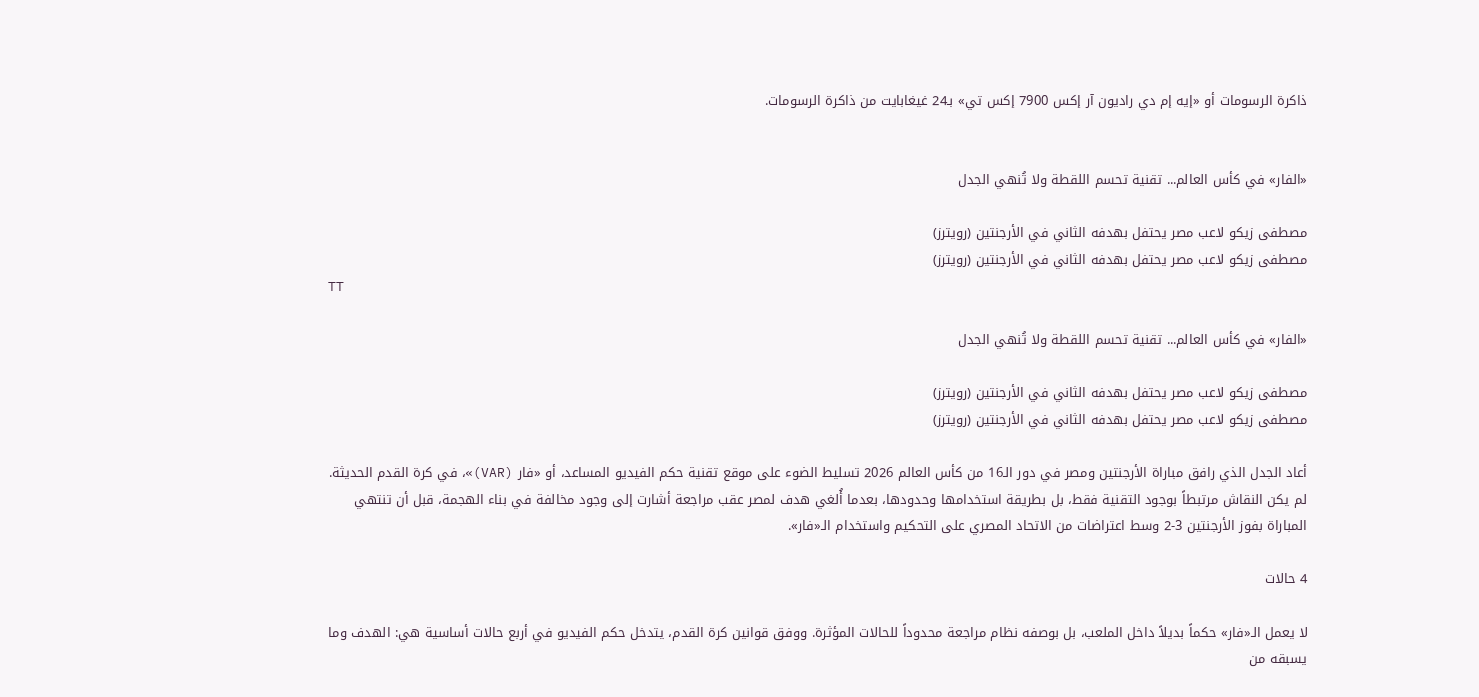ذاكرة الرسومات أو «إيه إم دي راديون آر إكس 7900 إكس تي» بـ24 غيغابايت من ذاكرة الرسومات.


«الفار» في كأس العالم... تقنية تحسم اللقطة ولا تُنهي الجدل

مصطفى زيكو لاعب مصر يحتفل بهدفه الثاني في الأرجنتين (رويترز)
مصطفى زيكو لاعب مصر يحتفل بهدفه الثاني في الأرجنتين (رويترز)
TT

«الفار» في كأس العالم... تقنية تحسم اللقطة ولا تُنهي الجدل

مصطفى زيكو لاعب مصر يحتفل بهدفه الثاني في الأرجنتين (رويترز)
مصطفى زيكو لاعب مصر يحتفل بهدفه الثاني في الأرجنتين (رويترز)

أعاد الجدل الذي رافق مباراة الأرجنتين ومصر في دور الـ16 من كأس العالم 2026 تسليط الضوء على موقع تقنية حكم الفيديو المساعد، أو «فار (VAR)»، في كرة القدم الحديثة. لم يكن النقاش مرتبطاً بوجود التقنية فقط، بل بطريقة استخدامها وحدودها، بعدما أُلغي هدف لمصر عقب مراجعة أشارت إلى وجود مخالفة في بناء الهجمة، قبل أن تنتهي المباراة بفوز الأرجنتين 3-2 وسط اعتراضات من الاتحاد المصري على التحكيم واستخدام الـ«فار».

4 حالات

لا يعمل الـ«فار» حكماً بديلاً داخل الملعب، بل بوصفه نظام مراجعة محدوداً للحالات المؤثرة. ووفق قوانين كرة القدم، يتدخل حكم الفيديو في أربع حالات أساسية هي: الهدف وما يسبقه من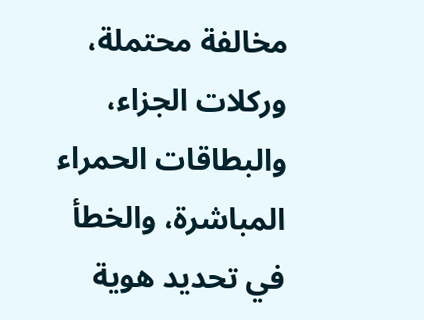مخالفة محتملة، وركلات الجزاء، والبطاقات الحمراء المباشرة، والخطأ في تحديد هوية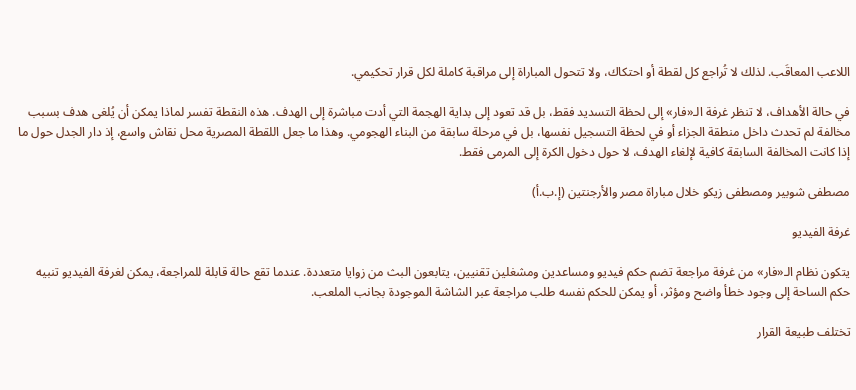اللاعب المعاقَب. لذلك لا تُراجع كل لقطة أو احتكاك، ولا تتحول المباراة إلى مراقبة كاملة لكل قرار تحكيمي.

في حالة الأهداف، لا تنظر غرفة الـ«فار» إلى لحظة التسديد فقط، بل قد تعود إلى بداية الهجمة التي أدت مباشرة إلى الهدف. هذه النقطة تفسر لماذا يمكن أن يُلغى هدف بسبب مخالفة لم تحدث داخل منطقة الجزاء أو في لحظة التسجيل نفسها، بل في مرحلة سابقة من البناء الهجومي. وهذا ما جعل اللقطة المصرية محل نقاش واسع، إذ دار الجدل حول ما إذا كانت المخالفة السابقة كافية لإلغاء الهدف، لا حول دخول الكرة إلى المرمى فقط.

مصطفى شوبير ومصطفى زيكو خلال مباراة مصر والأرجنتين (إ.ب.أ)

غرفة الفيديو

يتكون نظام الـ«فار» من غرفة مراجعة تضم حكم فيديو ومساعدين ومشغلين تقنيين، يتابعون البث من زوايا متعددة. عندما تقع حالة قابلة للمراجعة، يمكن لغرفة الفيديو تنبيه حكم الساحة إلى وجود خطأ واضح ومؤثر، أو يمكن للحكم نفسه طلب مراجعة عبر الشاشة الموجودة بجانب الملعب.

تختلف طبيعة القرار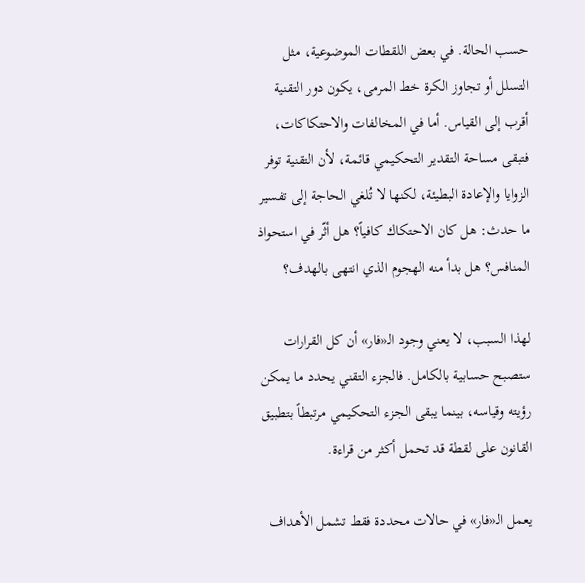حسب الحالة. في بعض اللقطات الموضوعية، مثل التسلل أو تجاوز الكرة خط المرمى، يكون دور التقنية أقرب إلى القياس. أما في المخالفات والاحتكاكات، فتبقى مساحة التقدير التحكيمي قائمة، لأن التقنية توفر الزوايا والإعادة البطيئة، لكنها لا تُلغي الحاجة إلى تفسير ما حدث: هل كان الاحتكاك كافياً؟ هل أثّر في استحواذ المنافس؟ هل بدأ منه الهجوم الذي انتهى بالهدف؟

لهذا السبب، لا يعني وجود الـ«فار» أن كل القرارات ستصبح حسابية بالكامل. فالجزء التقني يحدد ما يمكن رؤيته وقياسه، بينما يبقى الجزء التحكيمي مرتبطاً بتطبيق القانون على لقطة قد تحمل أكثر من قراءة.

يعمل الـ«فار» في حالات محددة فقط تشمل الأهداف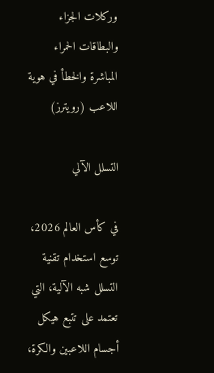وركلات الجزاء والبطاقات الحمراء المباشرة والخطأ في هوية اللاعب (رويترز)

التسلل الآلي

في كأس العالم 2026، توسع استخدام تقنية التسلل شبه الآلية، التي تعتمد على تتبع هيكل أجسام اللاعبين والكرة،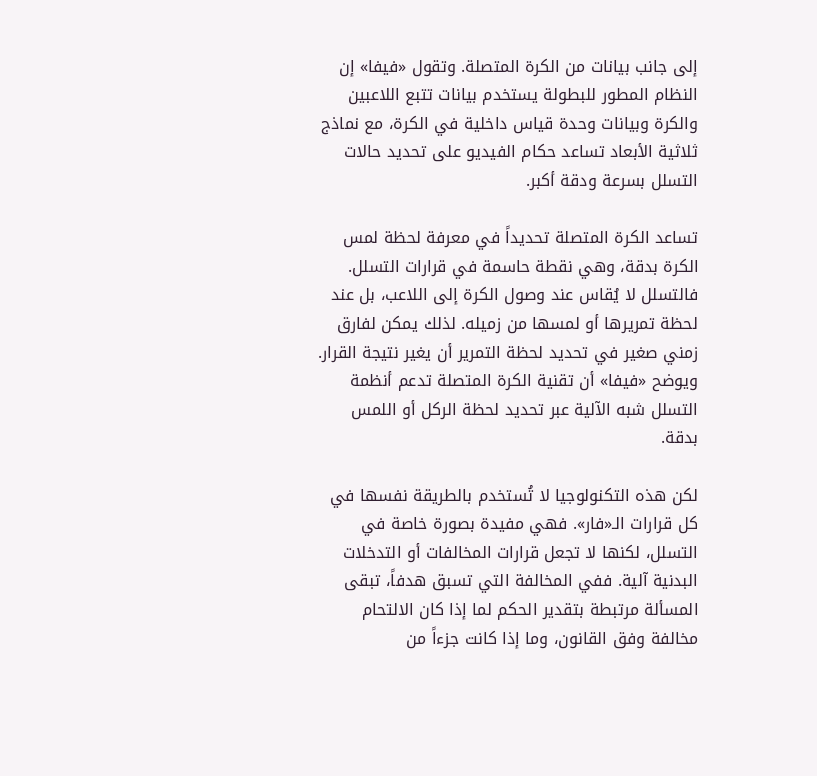إلى جانب بيانات من الكرة المتصلة. وتقول «فيفا» إن النظام المطور للبطولة يستخدم بيانات تتبع اللاعبين والكرة وبيانات وحدة قياس داخلية في الكرة، مع نماذج ثلاثية الأبعاد تساعد حكام الفيديو على تحديد حالات التسلل بسرعة ودقة أكبر.

تساعد الكرة المتصلة تحديداً في معرفة لحظة لمس الكرة بدقة، وهي نقطة حاسمة في قرارات التسلل. فالتسلل لا يُقاس عند وصول الكرة إلى اللاعب، بل عند لحظة تمريرها أو لمسها من زميله. لذلك يمكن لفارق زمني صغير في تحديد لحظة التمرير أن يغير نتيجة القرار. ويوضح «فيفا» أن تقنية الكرة المتصلة تدعم أنظمة التسلل شبه الآلية عبر تحديد لحظة الركل أو اللمس بدقة.

لكن هذه التكنولوجيا لا تُستخدم بالطريقة نفسها في كل قرارات الـ«فار». فهي مفيدة بصورة خاصة في التسلل، لكنها لا تجعل قرارات المخالفات أو التدخلات البدنية آلية. ففي المخالفة التي تسبق هدفاً، تبقى المسألة مرتبطة بتقدير الحكم لما إذا كان الالتحام مخالفة وفق القانون، وما إذا كانت جزءاً من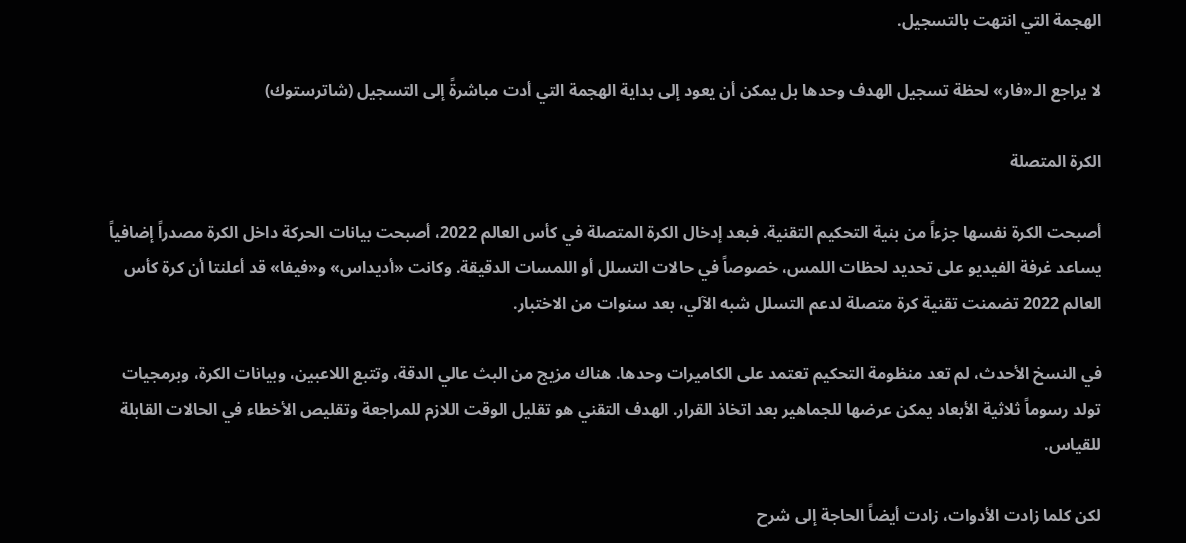الهجمة التي انتهت بالتسجيل.

لا يراجع الـ«فار» لحظة تسجيل الهدف وحدها بل يمكن أن يعود إلى بداية الهجمة التي أدت مباشرةً إلى التسجيل (شاترستوك)

الكرة المتصلة

أصبحت الكرة نفسها جزءاً من بنية التحكيم التقنية. فبعد إدخال الكرة المتصلة في كأس العالم 2022، أصبحت بيانات الحركة داخل الكرة مصدراً إضافياً يساعد غرفة الفيديو على تحديد لحظات اللمس، خصوصاً في حالات التسلل أو اللمسات الدقيقة. وكانت «أديداس» و«فيفا» قد أعلنتا أن كرة كأس العالم 2022 تضمنت تقنية كرة متصلة لدعم التسلل شبه الآلي، بعد سنوات من الاختبار.

في النسخ الأحدث، لم تعد منظومة التحكيم تعتمد على الكاميرات وحدها. هناك مزيج من البث عالي الدقة، وتتبع اللاعبين، وبيانات الكرة، وبرمجيات تولد رسوماً ثلاثية الأبعاد يمكن عرضها للجماهير بعد اتخاذ القرار. الهدف التقني هو تقليل الوقت اللازم للمراجعة وتقليص الأخطاء في الحالات القابلة للقياس.

لكن كلما زادت الأدوات، زادت أيضاً الحاجة إلى شرح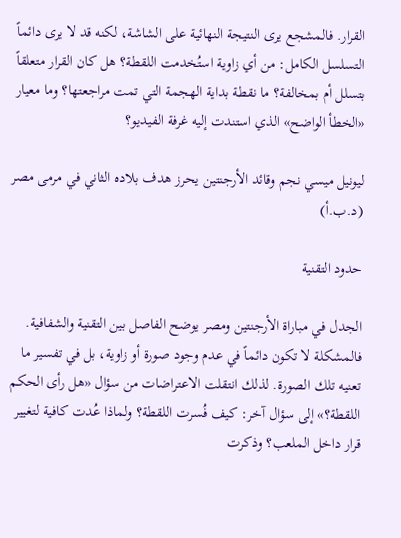القرار. فالمشجع يرى النتيجة النهائية على الشاشة، لكنه قد لا يرى دائماً التسلسل الكامل: من أي زاوية استُخدمت اللقطة؟ هل كان القرار متعلقاً بتسلل أم بمخالفة؟ ما نقطة بداية الهجمة التي تمت مراجعتها؟ وما معيار «الخطأ الواضح» الذي استندت إليه غرفة الفيديو؟

ليونيل ميسي نجم وقائد الأرجنتين يحرز هدف بلاده الثاني في مرمى مصر (د.ب.أ)

حدود التقنية

الجدل في مباراة الأرجنتين ومصر يوضح الفاصل بين التقنية والشفافية. فالمشكلة لا تكون دائماً في عدم وجود صورة أو زاوية، بل في تفسير ما تعنيه تلك الصورة. لذلك انتقلت الاعتراضات من سؤال «هل رأى الحكم اللقطة؟» إلى سؤال آخر: كيف فُسرت اللقطة؟ ولماذا عُدت كافية لتغيير قرار داخل الملعب؟ وذكرت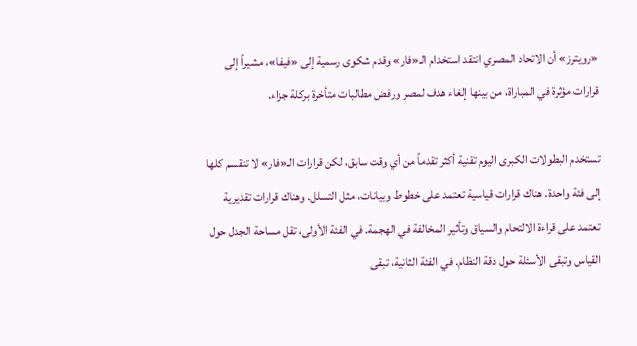«رويترز» أن الاتحاد المصري انتقد استخدام الـ«فار» وقدم شكوى رسمية إلى «فيفا»، مشيراً إلى قرارات مؤثرة في المباراة، من بينها إلغاء هدف لمصر ورفض مطالبات متأخرة بركلة جزاء.

تستخدم البطولات الكبرى اليوم تقنية أكثر تقدماً من أي وقت سابق، لكن قرارات الـ«فار» لا تنقسم كلها إلى فئة واحدة. هناك قرارات قياسية تعتمد على خطوط وبيانات، مثل التسلل. وهناك قرارات تقديرية تعتمد على قراءة الالتحام والسياق وتأثير المخالفة في الهجمة. في الفئة الأولى، تقل مساحة الجدل حول القياس وتبقى الأسئلة حول دقة النظام. في الفئة الثانية، تبقى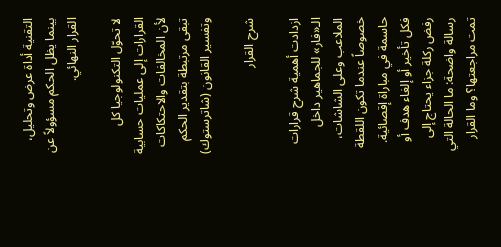التقنية أداة عرض وتحليل، بينما يظل الحكم مسؤولاً عن القرار النهائي.

لا تحوّل التكنولوجيا كل القرارات إلى عمليات حسابية لأن المخالفات والاحتكاكات تبقى مرتبطة بتقدير الحكم وتفسير القانون (شاترستوك)

شرح القرار

ازدادت أهمية شرح قرارات الـ«فار» للجماهير داخل الملاعب وعلى الشاشات، خصوصاً عندما تكون اللقطة حاسمة في مباراة إقصائية. فكل تأخير أو إلغاء هدف أو رفض ركلة جزاء يحتاج إلى رسالة واضحة: ما الحالة التي تمت مراجعتها؟ وما القرار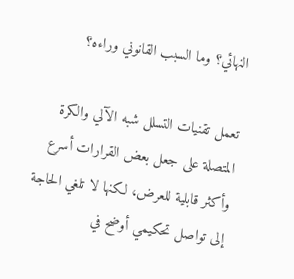النهائي؟ وما السبب القانوني وراءه؟

تعمل تقنيات التسلل شبه الآلي والكرة المتصلة على جعل بعض القرارات أسرع وأكثر قابلية للعرض، لكنها لا تلغي الحاجة إلى تواصل تحكيمي أوضح في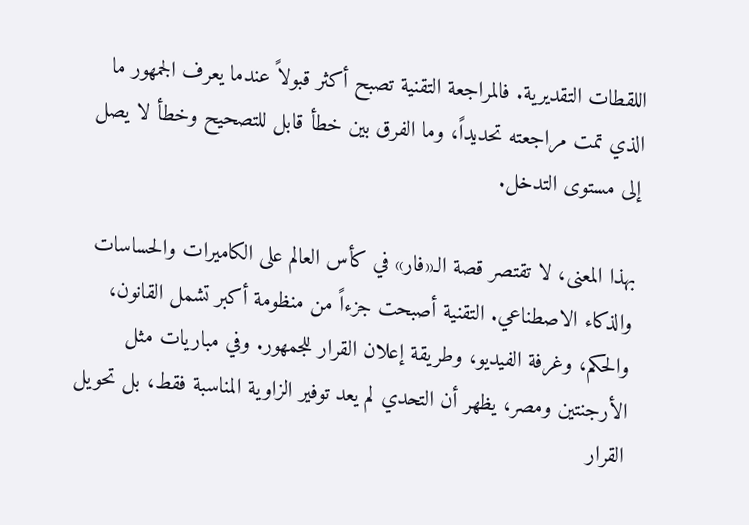اللقطات التقديرية. فالمراجعة التقنية تصبح أكثر قبولاً عندما يعرف الجمهور ما الذي تمت مراجعته تحديداً، وما الفرق بين خطأ قابل للتصحيح وخطأ لا يصل إلى مستوى التدخل.

بهذا المعنى، لا تقتصر قصة الـ«فار» في كأس العالم على الكاميرات والحساسات والذكاء الاصطناعي. التقنية أصبحت جزءاً من منظومة أكبر تشمل القانون، والحكم، وغرفة الفيديو، وطريقة إعلان القرار للجمهور. وفي مباريات مثل الأرجنتين ومصر، يظهر أن التحدي لم يعد توفير الزاوية المناسبة فقط، بل تحويل القرار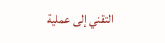التقني إلى عملية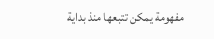مفهومة يمكن تتبعها منذ بداية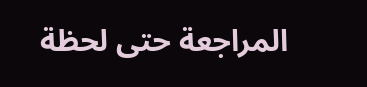المراجعة حتى لحظة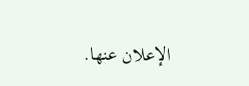الإعلان عنها.